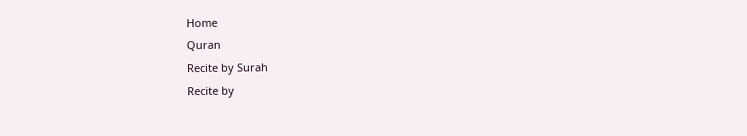Home
Quran
Recite by Surah
Recite by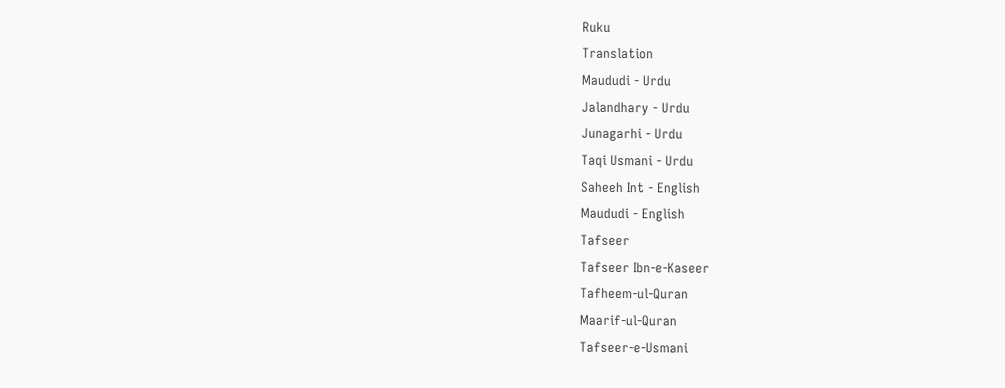Ruku
Translation
Maududi - Urdu
Jalandhary - Urdu
Junagarhi - Urdu
Taqi Usmani - Urdu
Saheeh Int - English
Maududi - English
Tafseer
Tafseer Ibn-e-Kaseer
Tafheem-ul-Quran
Maarif-ul-Quran
Tafseer-e-Usmani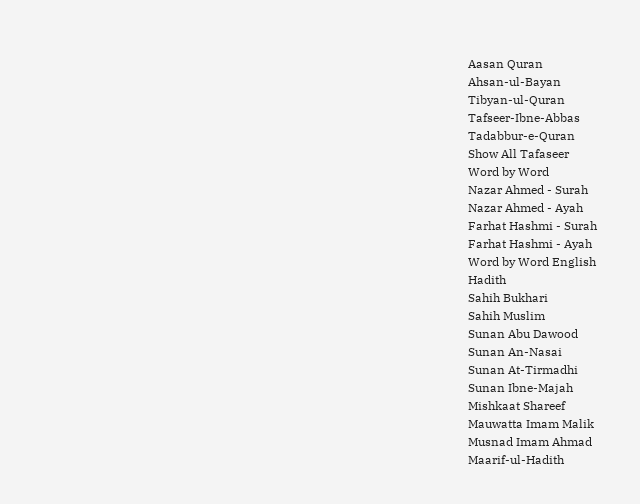Aasan Quran
Ahsan-ul-Bayan
Tibyan-ul-Quran
Tafseer-Ibne-Abbas
Tadabbur-e-Quran
Show All Tafaseer
Word by Word
Nazar Ahmed - Surah
Nazar Ahmed - Ayah
Farhat Hashmi - Surah
Farhat Hashmi - Ayah
Word by Word English
Hadith
Sahih Bukhari
Sahih Muslim
Sunan Abu Dawood
Sunan An-Nasai
Sunan At-Tirmadhi
Sunan Ibne-Majah
Mishkaat Shareef
Mauwatta Imam Malik
Musnad Imam Ahmad
Maarif-ul-Hadith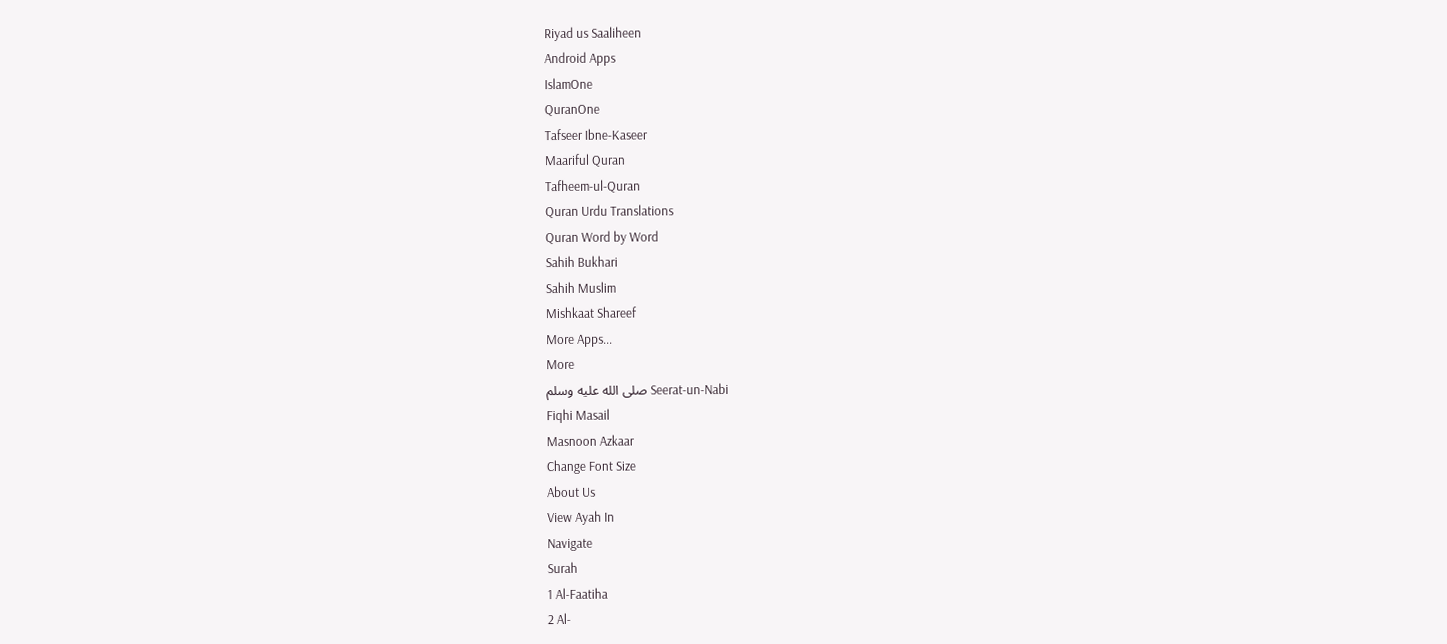Riyad us Saaliheen
Android Apps
IslamOne
QuranOne
Tafseer Ibne-Kaseer
Maariful Quran
Tafheem-ul-Quran
Quran Urdu Translations
Quran Word by Word
Sahih Bukhari
Sahih Muslim
Mishkaat Shareef
More Apps...
More
Seerat-un-Nabi صلى الله عليه وسلم
Fiqhi Masail
Masnoon Azkaar
Change Font Size
About Us
View Ayah In
Navigate
Surah
1 Al-Faatiha
2 Al-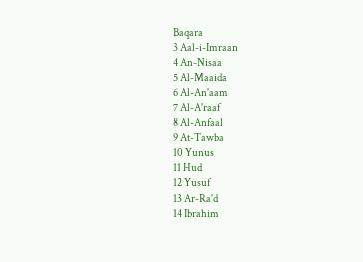Baqara
3 Aal-i-Imraan
4 An-Nisaa
5 Al-Maaida
6 Al-An'aam
7 Al-A'raaf
8 Al-Anfaal
9 At-Tawba
10 Yunus
11 Hud
12 Yusuf
13 Ar-Ra'd
14 Ibrahim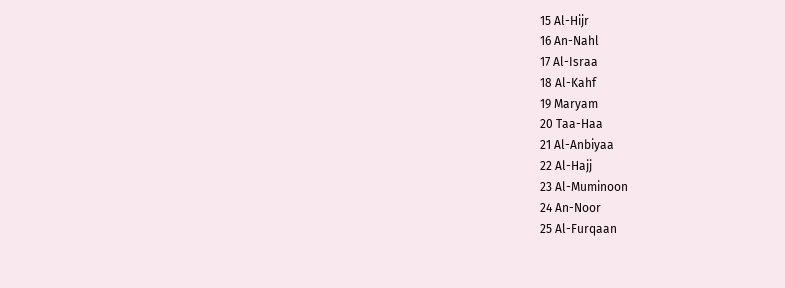15 Al-Hijr
16 An-Nahl
17 Al-Israa
18 Al-Kahf
19 Maryam
20 Taa-Haa
21 Al-Anbiyaa
22 Al-Hajj
23 Al-Muminoon
24 An-Noor
25 Al-Furqaan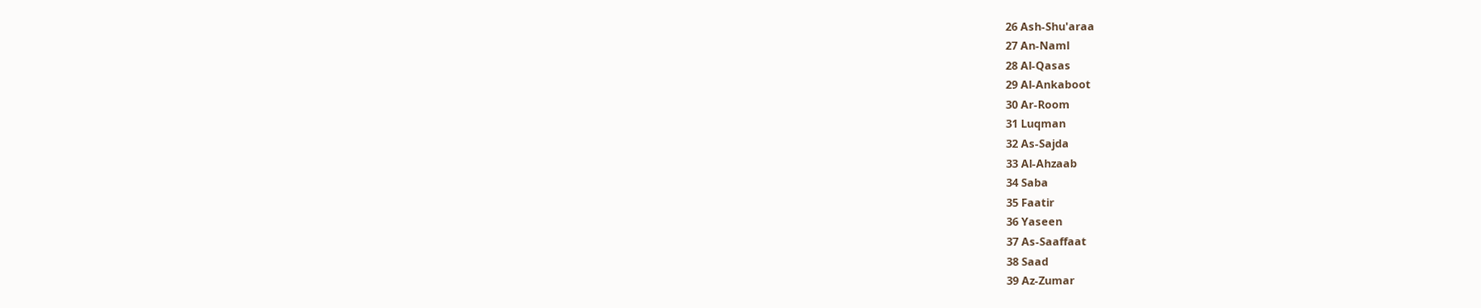26 Ash-Shu'araa
27 An-Naml
28 Al-Qasas
29 Al-Ankaboot
30 Ar-Room
31 Luqman
32 As-Sajda
33 Al-Ahzaab
34 Saba
35 Faatir
36 Yaseen
37 As-Saaffaat
38 Saad
39 Az-Zumar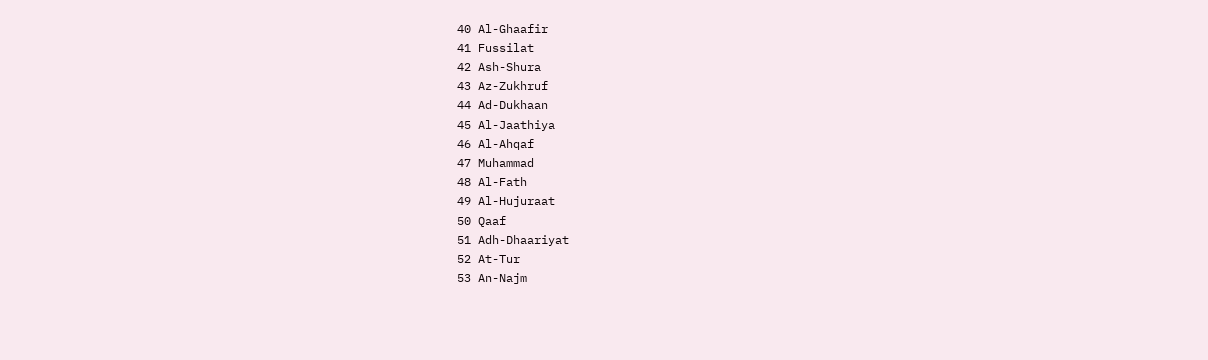40 Al-Ghaafir
41 Fussilat
42 Ash-Shura
43 Az-Zukhruf
44 Ad-Dukhaan
45 Al-Jaathiya
46 Al-Ahqaf
47 Muhammad
48 Al-Fath
49 Al-Hujuraat
50 Qaaf
51 Adh-Dhaariyat
52 At-Tur
53 An-Najm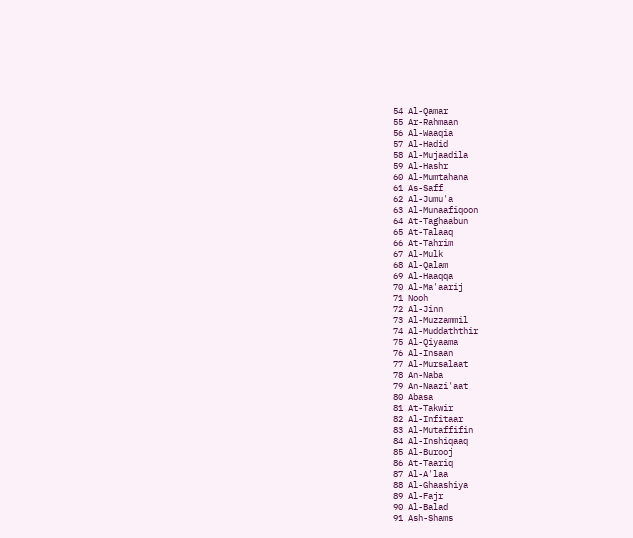54 Al-Qamar
55 Ar-Rahmaan
56 Al-Waaqia
57 Al-Hadid
58 Al-Mujaadila
59 Al-Hashr
60 Al-Mumtahana
61 As-Saff
62 Al-Jumu'a
63 Al-Munaafiqoon
64 At-Taghaabun
65 At-Talaaq
66 At-Tahrim
67 Al-Mulk
68 Al-Qalam
69 Al-Haaqqa
70 Al-Ma'aarij
71 Nooh
72 Al-Jinn
73 Al-Muzzammil
74 Al-Muddaththir
75 Al-Qiyaama
76 Al-Insaan
77 Al-Mursalaat
78 An-Naba
79 An-Naazi'aat
80 Abasa
81 At-Takwir
82 Al-Infitaar
83 Al-Mutaffifin
84 Al-Inshiqaaq
85 Al-Burooj
86 At-Taariq
87 Al-A'laa
88 Al-Ghaashiya
89 Al-Fajr
90 Al-Balad
91 Ash-Shams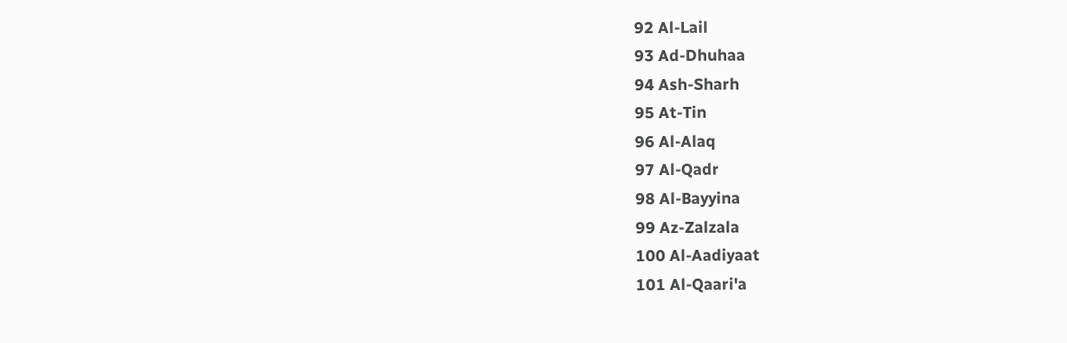92 Al-Lail
93 Ad-Dhuhaa
94 Ash-Sharh
95 At-Tin
96 Al-Alaq
97 Al-Qadr
98 Al-Bayyina
99 Az-Zalzala
100 Al-Aadiyaat
101 Al-Qaari'a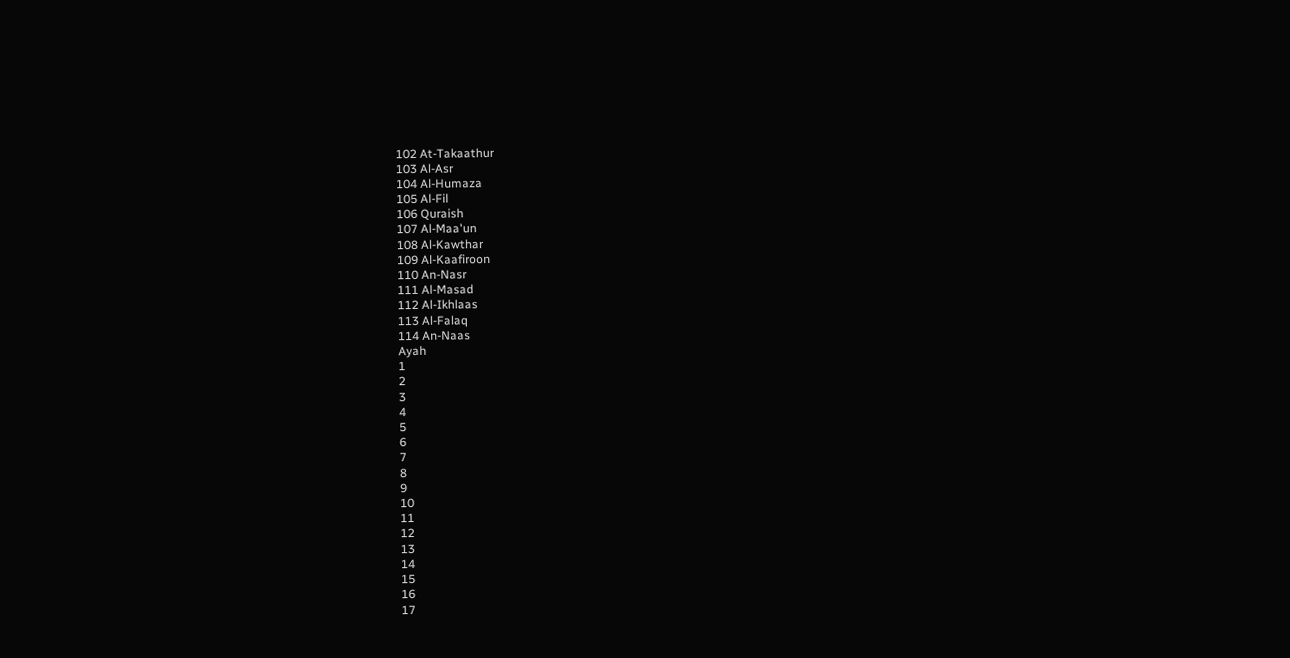102 At-Takaathur
103 Al-Asr
104 Al-Humaza
105 Al-Fil
106 Quraish
107 Al-Maa'un
108 Al-Kawthar
109 Al-Kaafiroon
110 An-Nasr
111 Al-Masad
112 Al-Ikhlaas
113 Al-Falaq
114 An-Naas
Ayah
1
2
3
4
5
6
7
8
9
10
11
12
13
14
15
16
17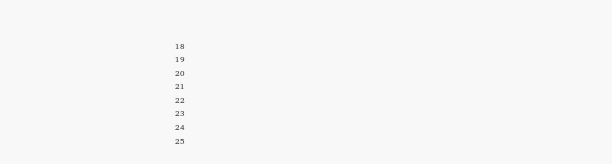18
19
20
21
22
23
24
25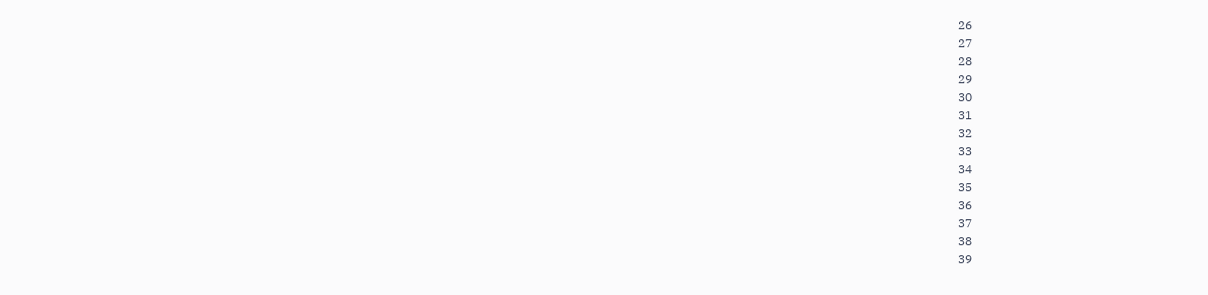26
27
28
29
30
31
32
33
34
35
36
37
38
39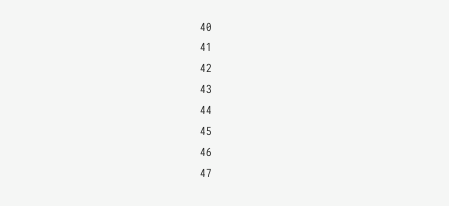40
41
42
43
44
45
46
47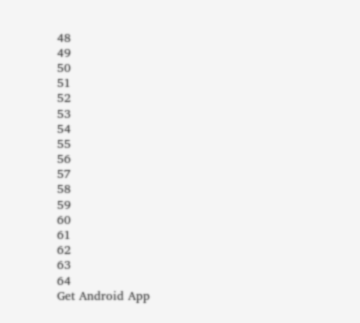48
49
50
51
52
53
54
55
56
57
58
59
60
61
62
63
64
Get Android App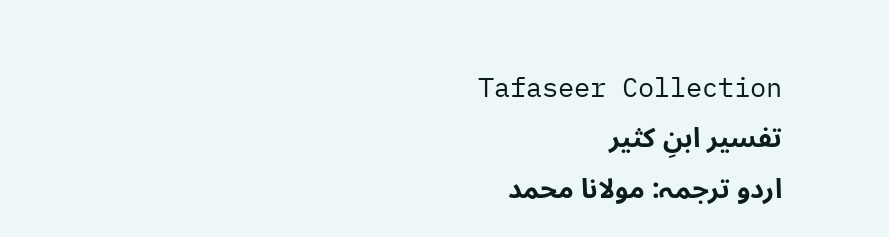Tafaseer Collection
تفسیر ابنِ کثیر
اردو ترجمہ: مولانا محمد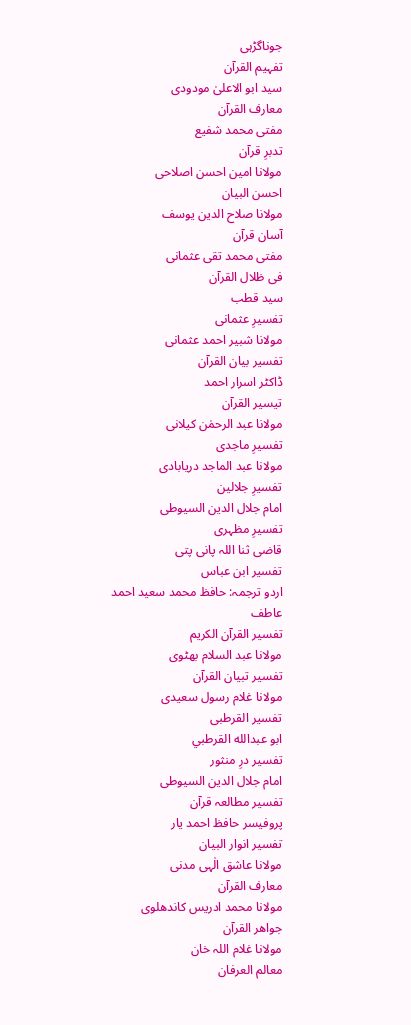جوناگڑہی
تفہیم القرآن
سید ابو الاعلیٰ مودودی
معارف القرآن
مفتی محمد شفیع
تدبرِ قرآن
مولانا امین احسن اصلاحی
احسن البیان
مولانا صلاح الدین یوسف
آسان قرآن
مفتی محمد تقی عثمانی
فی ظلال القرآن
سید قطب
تفسیرِ عثمانی
مولانا شبیر احمد عثمانی
تفسیر بیان القرآن
ڈاکٹر اسرار احمد
تیسیر القرآن
مولانا عبد الرحمٰن کیلانی
تفسیرِ ماجدی
مولانا عبد الماجد دریابادی
تفسیرِ جلالین
امام جلال الدین السیوطی
تفسیرِ مظہری
قاضی ثنا اللہ پانی پتی
تفسیر ابن عباس
اردو ترجمہ: حافظ محمد سعید احمد عاطف
تفسیر القرآن الکریم
مولانا عبد السلام بھٹوی
تفسیر تبیان القرآن
مولانا غلام رسول سعیدی
تفسیر القرطبی
ابو عبدالله القرطبي
تفسیر درِ منثور
امام جلال الدین السیوطی
تفسیر مطالعہ قرآن
پروفیسر حافظ احمد یار
تفسیر انوار البیان
مولانا عاشق الٰہی مدنی
معارف القرآن
مولانا محمد ادریس کاندھلوی
جواھر القرآن
مولانا غلام اللہ خان
معالم العرفان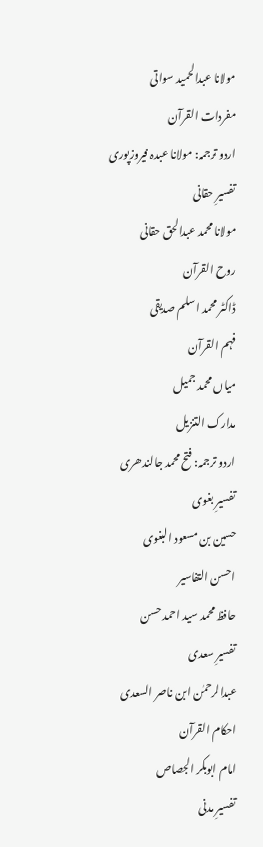مولانا عبدالحمید سواتی
مفردات القرآن
اردو ترجمہ: مولانا عبدہ فیروزپوری
تفسیرِ حقانی
مولانا محمد عبدالحق حقانی
روح القرآن
ڈاکٹر محمد اسلم صدیقی
فہم القرآن
میاں محمد جمیل
مدارک التنزیل
اردو ترجمہ: فتح محمد جالندھری
تفسیرِ بغوی
حسین بن مسعود البغوی
احسن التفاسیر
حافظ محمد سید احمد حسن
تفسیرِ سعدی
عبدالرحمٰن ابن ناصر السعدی
احکام القرآن
امام ابوبکر الجصاص
تفسیرِ مدنی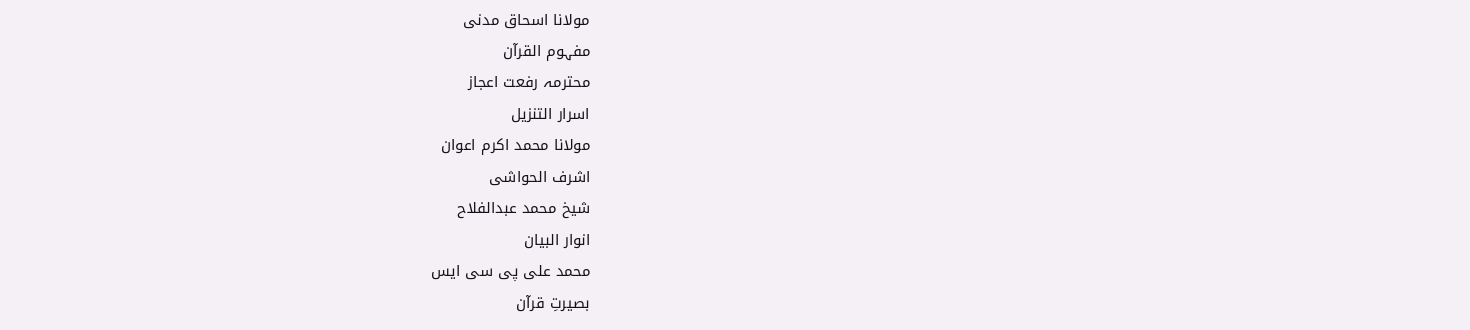مولانا اسحاق مدنی
مفہوم القرآن
محترمہ رفعت اعجاز
اسرار التنزیل
مولانا محمد اکرم اعوان
اشرف الحواشی
شیخ محمد عبدالفلاح
انوار البیان
محمد علی پی سی ایس
بصیرتِ قرآن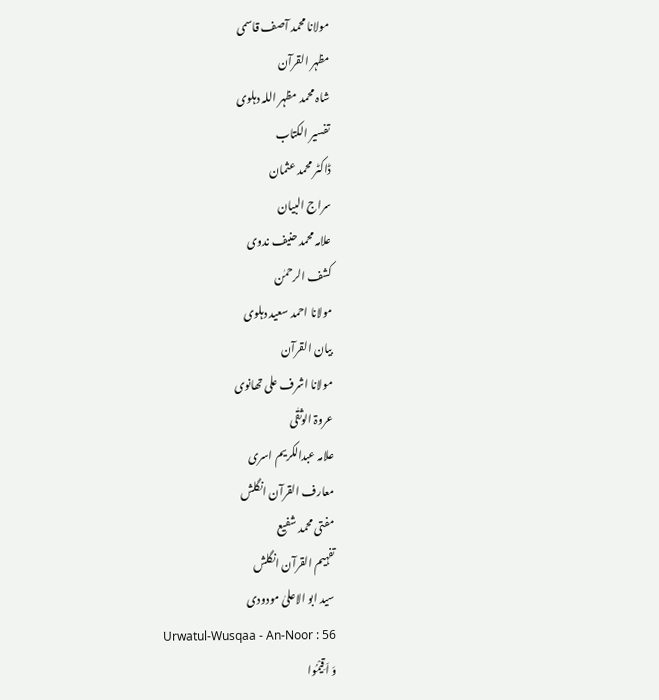مولانا محمد آصف قاسمی
مظہر القرآن
شاہ محمد مظہر اللہ دہلوی
تفسیر الکتاب
ڈاکٹر محمد عثمان
سراج البیان
علامہ محمد حنیف ندوی
کشف الرحمٰن
مولانا احمد سعید دہلوی
بیان القرآن
مولانا اشرف علی تھانوی
عروۃ الوثقٰی
علامہ عبدالکریم اسری
معارف القرآن انگلش
مفتی محمد شفیع
تفہیم القرآن انگلش
سید ابو الاعلیٰ مودودی
Urwatul-Wusqaa - An-Noor : 56
وَ اَقِیْمُوا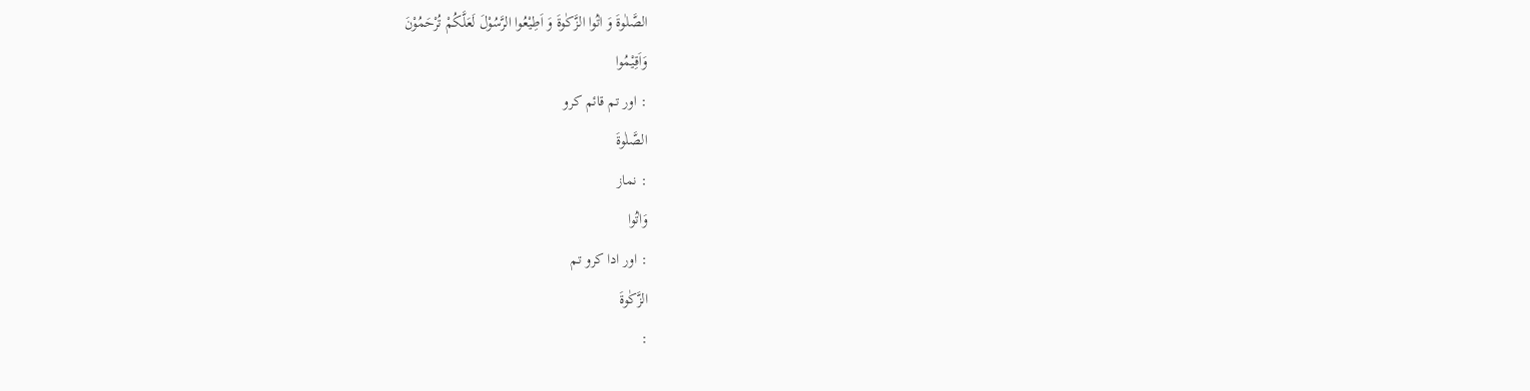الصَّلٰوةَ وَ اٰتُوا الزَّكٰوةَ وَ اَطِیْعُوا الرَّسُوْلَ لَعَلَّكُمْ تُرْحَمُوْنَ
وَاَقِيْمُوا
: اور تم قائم کرو
الصَّلٰوةَ
: نماز
وَاٰتُوا
: اور ادا کرو تم
الزَّكٰوةَ
: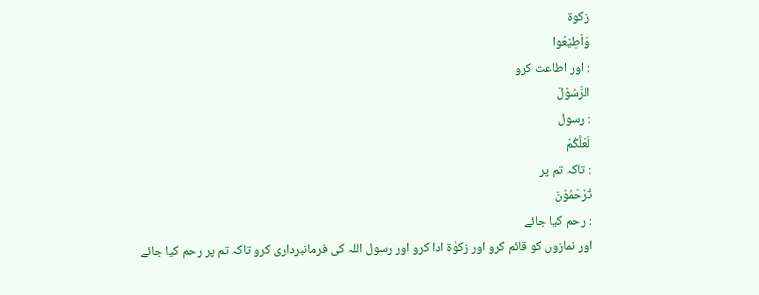زکوۃ
وَاَطِيْعُوا
: اور اطاعت کرو
الرَّسُوْلَ
: رسول
لَعَلَّكُمْ
: تاکہ تم پر
تُرْحَمُوْنَ
: رحم کیا جائے
اور نمازوں کو قائم کرو اور زکوٰۃ ادا کرو اور رسول اللہ کی فرمانبرداری کرو تاکہ تم پر رحم کیا جائے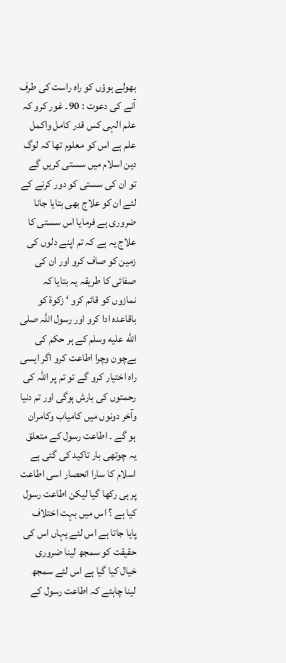بھولے ہوؤں کو راہ راست کی طرف آنے کی دعوت : 90۔ غور کرو کہ علم الہی کس قدر کامل واکمل علم ہے اس کو معلوم تھا کہ لوگ دین اسلام میں سستی کریں گے تو ان کی سستی کو دور کرنے کے لئے ان کو علاج بھی بتایا جانا ضروری ہے فرمایا اس سستی کا علاج یہ ہے کہ تم اپنے دلوں کی زمین کو صاف کرو اور ان کی صفائی کا طریقہ یہ بتایا کہ نمازوں کو قائم کرو ‘ زکوۃ کو باقاعدہ ادا کرو اور رسول اللہ صلى الله عليه وسلم کے ہر حکم کی بےچون وچرا اطاعت کرو اگر ایسی راہ اختیار کرو گے تو تم پر اللہ کی رحمتوں کی بارش ہوگی اور تم دنیا وآخر دونوں میں کامیاب وکامران ہو گے ۔ اطاعت رسول کے متعلق یہ چوتھی بار تاکید کی گئی ہے اسلام کا سارا انحصار اسی اطاعت پر ہی رکھا گیا لیکن اطاعت رسول کیا ہے ؟ اس میں بہت اختلاف پایا جاتا ہے اس لئے یہاں اس کی حقیقت کو سمجھ لینا ضروری خیال کیا گیا ہے اس لئے سمجھ لینا چاہئے کہ اطاعت رسول کے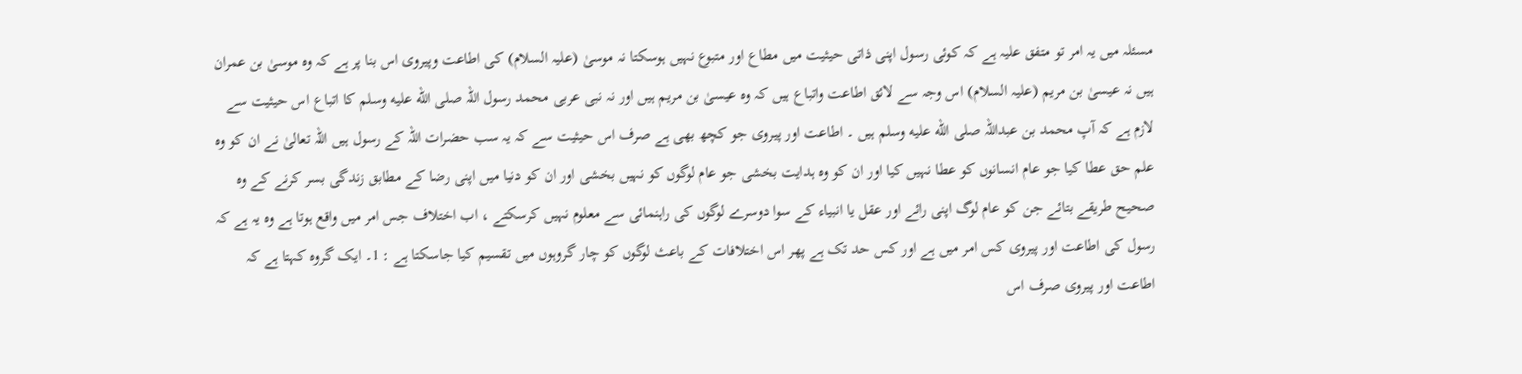مسئلہ میں یہ امر تو متفق علیہ ہے کہ کوئی رسول اپنی ذاتی حیثیت میں مطاع اور متبوع نہیں ہوسکتا نہ موسیٰ (علیہ السلام) کی اطاعت وپیروی اس بنا پر ہے کہ وہ موسیٰ بن عمران ہیں نہ عیسیٰ بن مریم (علیہ السلام) اس وجہ سے لائق اطاعت واتباع ہیں کہ وہ عیسیٰ بن مریم ہیں اور نہ نبی عربی محمد رسول اللہ صلى الله عليه وسلم کا اتباع اس حیثیت سے لازم ہے کہ آپ محمد بن عبداللہ صلى الله عليه وسلم ہیں ۔ اطاعت اور پیروی جو کچھ بھی ہے صرف اس حیثیت سے کہ یہ سب حضرات اللہ کے رسول ہیں اللہ تعالیٰ نے ان کو وہ علم حق عطا کیا جو عام انسانوں کو عطا نہیں کیا اور ان کو وہ ہدایت بخشی جو عام لوگوں کو نہیں بخشی اور ان کو دنیا میں اپنی رضا کے مطابق زندگی بسر کرنے کے وہ صحیح طریقے بتائے جن کو عام لوگ اپنی رائے اور عقل یا انبیاء کے سوا دوسرے لوگوں کی راہنمائی سے معلوم نہیں کرسکتے ، اب اختلاف جس امر میں واقع ہوتا ہے وہ یہ ہے کہ رسول کی اطاعت اور پیروی کس امر میں ہے اور کس حد تک ہے پھر اس اختلافات کے باعث لوگوں کو چار گروہوں میں تقسیم کیا جاسکتا ہے : 1۔ ایک گروہ کہتا ہے کہ اطاعت اور پیروی صرف اس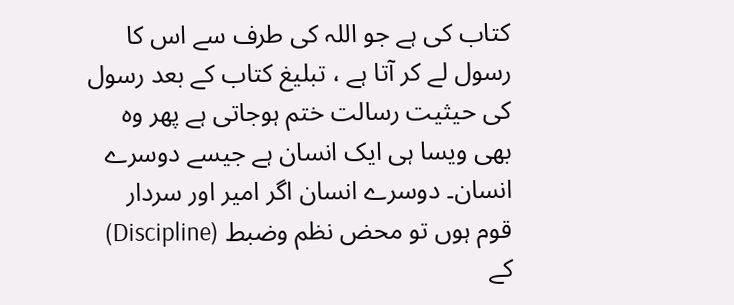کتاب کی ہے جو اللہ کی طرف سے اس کا رسول لے کر آتا ہے ، تبلیغ کتاب کے بعد رسول کی حیثیت رسالت ختم ہوجاتی ہے پھر وہ بھی ویسا ہی ایک انسان ہے جیسے دوسرے انسان۔ دوسرے انسان اگر امیر اور سردار قوم ہوں تو محض نظم وضبط (Discipline) کے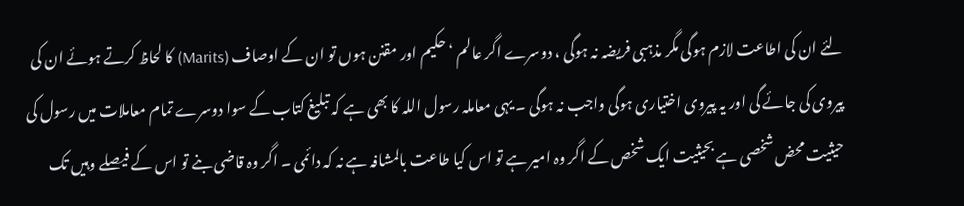لئے ان کی اطاعت لازم ہوگی مگر مذہبی فریضہ نہ ہوگی ، دوسرے اگر عالم ‘ حکیم اور مقنن ہوں تو ان کے اوصاف (Marits) کا لحاظ کرتے ہوئے ان کی پیروی کی جائے گی اور یہ پیروی اختیاری ہوگی واجب نہ ہوگی ۔ یہی معاملہ رسول اللہ کا بھی ہے کہ تبلیغ کتاب کے سوا دوسرے تمام معاملات میں رسول کی حیثیت محض شخصی ہے بحیثیت ایک شخص کے اگر وہ امیر ہے تو اس کیا طاعت بالمشافہ ہے نہ کہ دائمی ۔ اگر وہ قاضی بنے تو اس کے فیصلے وہیں تک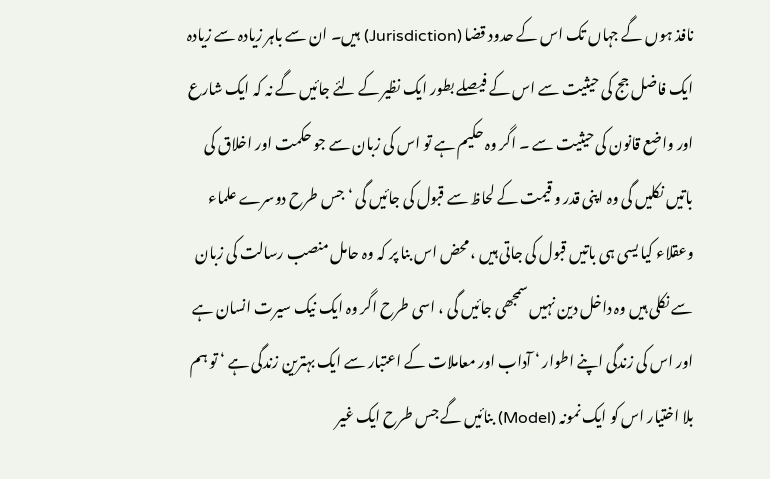نافذ ہوں گے جہاں تک اس کے حدود قضا (Jurisdiction) ہیں۔ ان سے باہر زیادہ سے زیادہ ایک فاضل جج کی حیثیت سے اس کے فیصلے بطور ایک نظیر کے لئے جائیں گے نہ کہ ایک شارع اور واضع قانون کی حیثیت سے ۔ اگر وہ حکیم ہے تو اس کی زبان سے جو حکمت اور اخلاق کی باتیں نکلیں گی وہ اپنی قدر و قیمت کے لحاظ سے قبول کی جائیں گی ‘ جس طرح دوسرے علماء وعقلاء کیا یسی ہی باتیں قبول کی جاتی ہیں ، محض اس بنا پر کہ وہ حامل منصب رسالت کی زبان سے نکلی ہیں وہ داخل دین نہیں سمجھی جائیں گی ، اسی طرح اگر وہ ایک نیک سیرت انسان ہے اور اس کی زندگی اپنے اطوار ‘ آداب اور معاملات کے اعتبار سے ایک بہترین زندگی ہے ‘ تو ہم بلا اختیار اس کو ایک نمونہ (Model) بنائیں گے جس طرح ایک غیر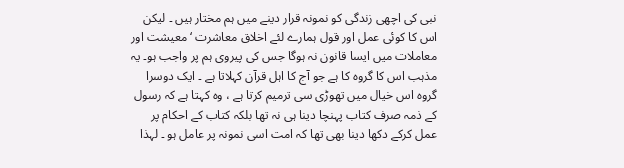نبی کی اچھی زندگی کو نمونہ قرار دینے میں ہم مختار ہیں ۔ لیکن اس کا کوئی عمل اور قول ہمارے لئے اخلاق معاشرت ‘ معیشت اور معاملات میں ایسا قانون نہ ہوگا جس کی پیروی ہم پر واجب ہو۔ یہ مذہب اس کا گروہ کا ہے جو آج کا اہل قرآن کہلاتا ہے ۔ ایک دوسرا گروہ اس خیال میں تھوڑی سی ترمیم کرتا ہے ، وہ کہتا ہے کہ رسول کے ذمہ صرف کتاب پہنچا دینا ہی نہ تھا بلکہ کتاب کے احکام پر عمل کرکے دکھا دینا بھی تھا کہ امت اسی نمونہ پر عامل ہو ۔ لہذا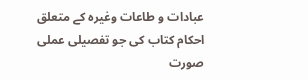عبادات و طاعات وغیرہ کے متعلق احکام کتاب کی جو تفصیلی عملی صورت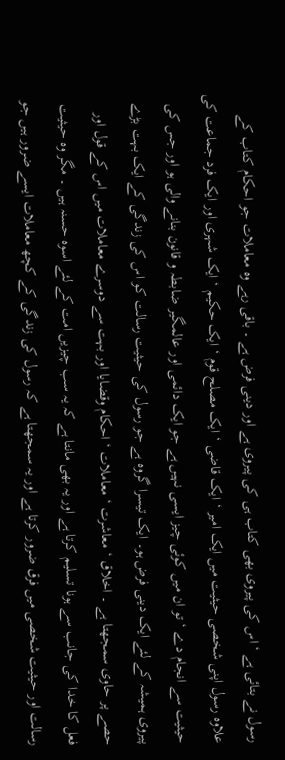رسول نے بتائی ہے ‘ اس کی پیروی بھی کتاب ہی کی پیروی ہے اور دینی فرض ہے ۔ باقی رہے وہ معاملات جو احکام کتاب کے علاوہ رسول اپنی شخصی حیثیت میں ایک امیر ‘ ایک قاضی ‘ ایک مصلح قوم ‘ ایک حکیم ‘ ایک شہری اور ایک فرد جماعت کی حیثیت سے انجام دے ‘ تو ان میں کوئی چیز ایسی نہیں ہے جو ایک دائمی اور عالمگیر ضابطہ و قانون بنانے والی ہو اور جس کی پیروی ہمیشہ کے لئے ایک دینی فرض ہو۔ ایک تیسرا گروہ ہے جو رسول کی حیثیت رسالت کو اس کی زندگی کے ایک بہت بڑے حصے پر حاوی سمجھتا ہے ۔ اخلاق ‘ معاشرت ‘ معاملات ‘ احکام وقضایا اور بہت سے دوسرے معاملات میں اس کے قول اور فعل کا خدا کی جانب سے ہونا تسلیم کرتا ہے اور یہ بھی مانتا ہے کہ یہ سب چیزیں امت کے لئے اسوہ حسنہ ہیں ۔ مگر وہ حیثیت رسالت اور حیثیت شخصی میں فرق ضرور کرتا ہے اور یہ سمجھتا ہے کہ رسول کی زندگی کے کچھ معاملات ایسے ضرور ہیں جو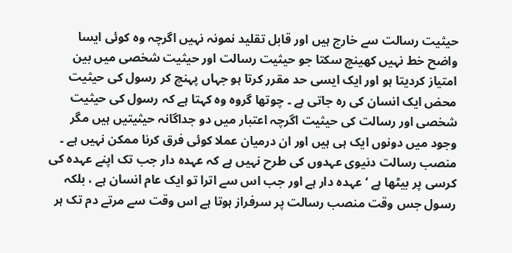حیثیت رسالت سے خارج ہیں اور قابل تقلید نمونہ نہیں اگرچہ وہ کوئی ایسا واضح خط نہیں کھینچ سکتا جو حیثیت رسالت اور حیثیت شخصی میں بین امتیاز کردیتا ہو اور ایک ایسی حد مقرر کرتا ہو جہاں پہنچ کر رسول کی حیثیت محض ایک انسان کی رہ جاتی ہے ۔ چوتھا گروہ وہ کہتا ہے کہ رسول کی حیثیت شخصی اور رسالت کی حیثیت اگرچہ اعتبار میں دو جداگانہ حیثیتیں ہیں مگر وجود میں دونوں ایک ہی ہیں اور ان درمیان عملا کوئی فرق کرنا ممکن نہیں ہے ۔ منصب رسالت دنیوی عہدوں کی طرح نہیں ہے کہ عہدہ دار جب تک اپنے عہدہ کی کرسی پر بیٹھا ہے ‘ عہدہ دار ہے اور جب اس سے اترا تو ایک عام انسان ہے ، بلکہ رسول جس وقت منصب رسالت پر سرفراز ہوتا ہے اس وقت سے مرتے دم تک ہر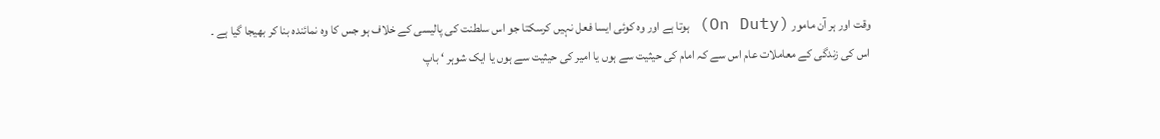وقت اور ہر آن مامور (On Duty) ہوتا ہے اور وہ کوئی ایسا فعل نہیں کرسکتا جو اس سلطنت کی پالیسی کے خلاف ہو جس کا وہ نمائندہ بنا کر بھیجا گیا ہے ۔ اس کی زندگی کے معاملات عام اس سے کہ امام کی حیثیت سے ہوں یا امیر کی حیثیت سے ہوں یا ایک شوہر ‘ باپ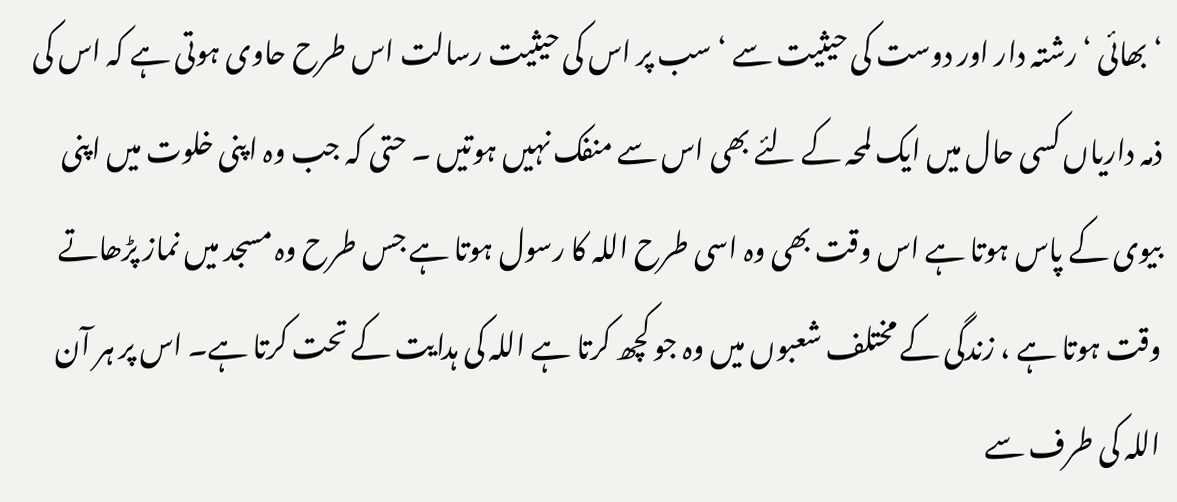‘ بھائی ‘ رشتہ دار اور دوست کی حیثیت سے ‘ سب پر اس کی حیثیت رسالت اس طرح حاوی ہوتی ہے کہ اس کی ذمہ داریاں کسی حال میں ایک لمحہ کے لئے بھی اس سے منفک نہیں ہوتیں ۔ حتی کہ جب وہ اپنی خلوت میں اپنی بیوی کے پاس ہوتا ہے اس وقت بھی وہ اسی طرح اللہ کا رسول ہوتا ہے جس طرح وہ مسجد میں نماز پڑھاتے وقت ہوتا ہے ، زندگی کے مختلف شعبوں میں وہ جو کچھ کرتا ہے اللہ کی ہدایت کے تحت کرتا ہے۔ اس پر ہر آن اللہ کی طرف سے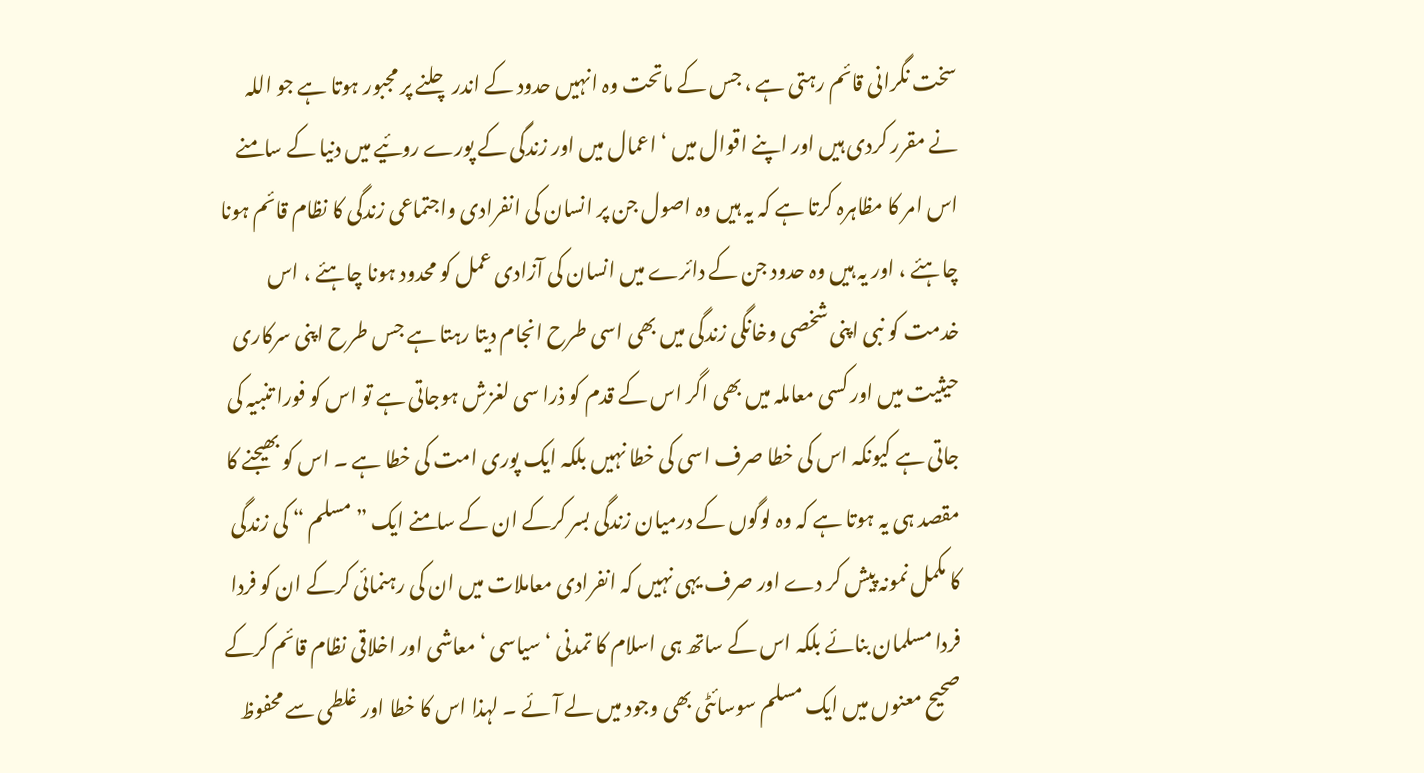سخت نگرانی قائم رہتی ہے ، جس کے ماتحت وہ انہیں حدود کے اندر چلنے پر مجبور ہوتا ہے جو اللہ نے مقرر کردی ہیں اور اپنے اقوال میں ‘ اعمال میں اور زندگی کے پورے روئیے میں دنیا کے سامنے اس امر کا مظاہرہ کرتا ہے کہ یہ ہیں وہ اصول جن پر انسان کی انفرادی واجتماعی زندگی کا نظام قائم ہونا چاہئے ، اور یہ ہیں وہ حدود جن کے دائرے میں انسان کی آزادی عمل کو محدود ہونا چاہئے ، اس خدمت کو نبی اپنی شخصی وخانگی زندگی میں بھی اسی طرح انجام دیتا رہتا ہے جس طرح اپنی سرکاری حیثیت میں اور کسی معاملہ میں بھی اگر اس کے قدم کو ذرا سی لغزش ہوجاتی ہے تو اس کو فورا تنبیہ کی جاتی ہے کیونکہ اس کی خطا صرف اسی کی خطا نہیں بلکہ ایک پوری امت کی خطا ہے ۔ اس کو بھیجنے کا مقصد ہی یہ ہوتا ہے کہ وہ لوگوں کے درمیان زندگی بسر کرکے ان کے سامنے ایک ” مسلم “ کی زندگی کا مکمل نمونہ پیش کر دے اور صرف یہی نہیں کہ انفرادی معاملات میں ان کی رہنمائی کرکے ان کو فردا فردا مسلمان بنائے بلکہ اس کے ساتھ ہی اسلام کا تمدنی ‘ سیاسی ‘ معاشی اور اخلاقی نظام قائم کرکے صحیح معنوں میں ایک مسلم سوسائٹی بھی وجود میں لے آئے ۔ لہذا اس کا خطا اور غلطی سے محفوظ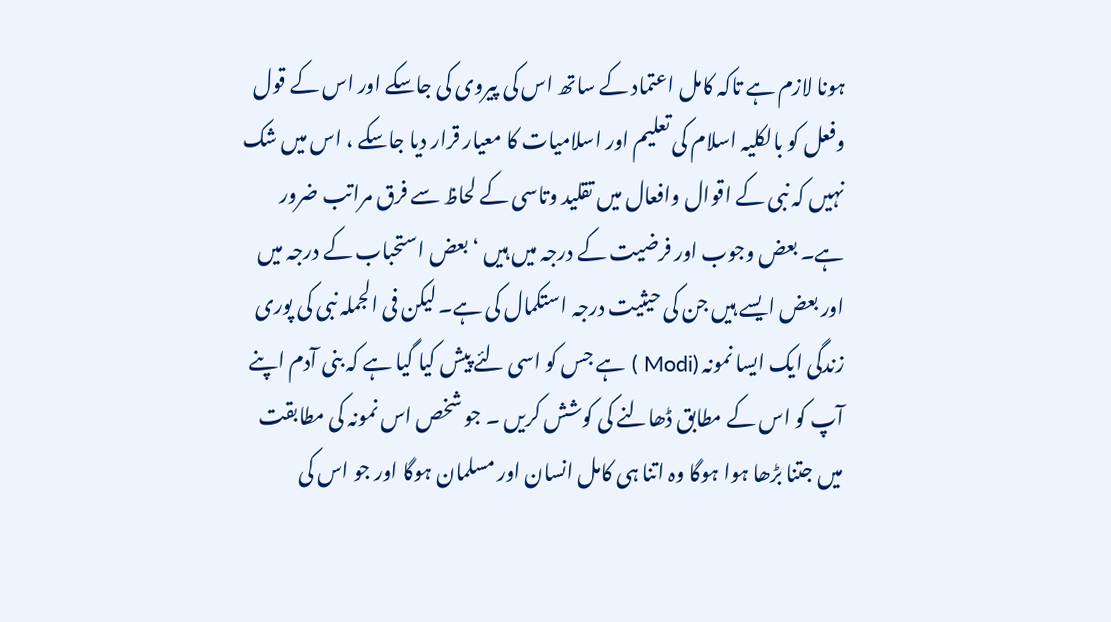ہونا لازم ہے تاکہ کامل اعتماد کے ساتھ اس کی پیروی کی جاسکے اور اس کے قول وفعل کو بالکلیہ اسلام کی تعلیم اور اسلامیات کا معیار قرار دیا جاسکے ، اس میں شک نہیں کہ نبی کے اقوال وافعال میں تقلید وتاسی کے لحاظ سے فرق مراتب ضرور ہے۔ بعض وجوب اور فرضیت کے درجہ میں ہیں ‘ بعض استحباب کے درجہ میں اور بعض ایسے ہیں جن کی حیثیت درجہ استکمال کی ہے۔ لیکن فی الجملہ نبی کی پوری زندگی ایک ایسا نمونہ (Modi ) ہے جس کو اسی لئے پیش کیا گیا ہے کہ بنی آدم اپنے آپ کو اس کے مطابق ڈھالنے کی کوشش کریں ۔ جو شخص اس نمونہ کی مطابقت میں جتنا بڑھا ہوا ہوگا وہ اتنا ہی کامل انسان اور مسلمان ہوگا اور جو اس کی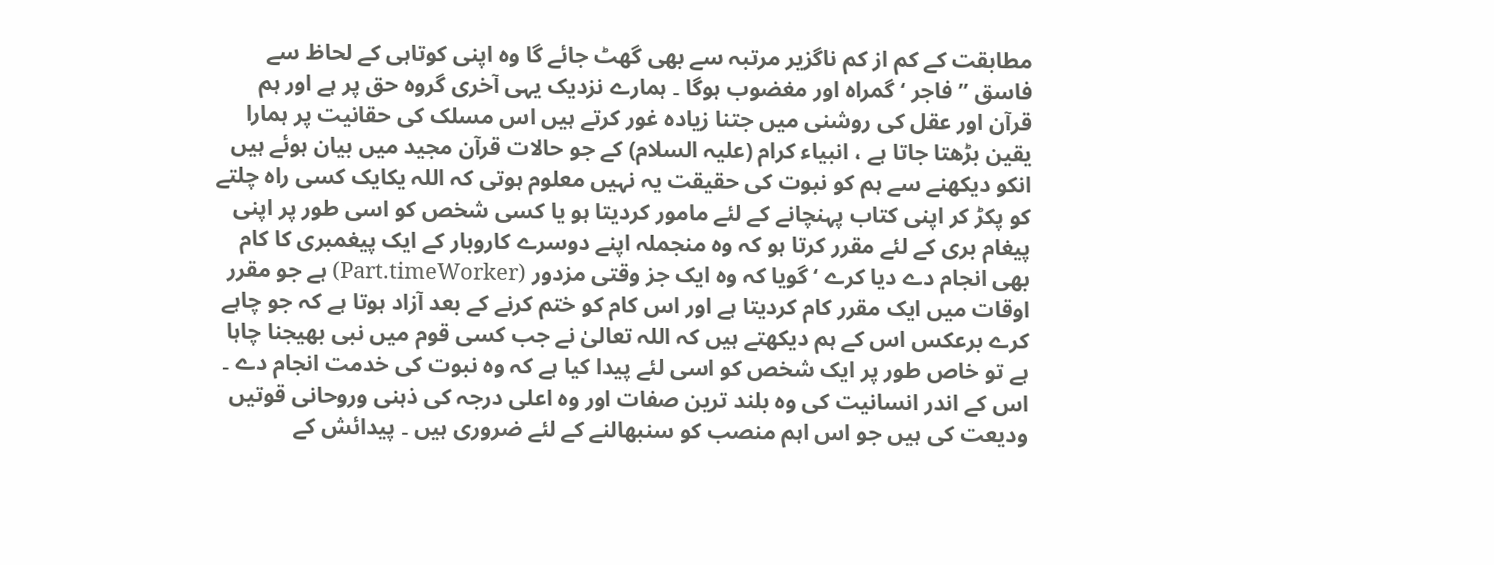مطابقت کے کم از کم ناگزیر مرتبہ سے بھی گھٹ جائے گا وہ اپنی کوتاہی کے لحاظ سے فاسق ” فاجر ‘ گمراہ اور مغضوب ہوگا ۔ ہمارے نزدیک یہی آخری گروہ حق پر ہے اور ہم قرآن اور عقل کی روشنی میں جتنا زیادہ غور کرتے ہیں اس مسلک کی حقانیت پر ہمارا یقین بڑھتا جاتا ہے ، انبیاء کرام (علیہ السلام) کے جو حالات قرآن مجید میں بیان ہوئے ہیں انکو دیکھنے سے ہم کو نبوت کی حقیقت یہ نہیں معلوم ہوتی کہ اللہ یکایک کسی راہ چلتے کو پکڑ کر اپنی کتاب پہنچانے کے لئے مامور کردیتا ہو یا کسی شخص کو اسی طور پر اپنی پیغام بری کے لئے مقرر کرتا ہو کہ وہ منجملہ اپنے دوسرے کاروبار کے ایک پیغمبری کا کام بھی انجام دے دیا کرے ‘ گویا کہ وہ ایک جز وقتی مزدور (Part.timeWorker) ہے جو مقرر اوقات میں ایک مقرر کام کردیتا ہے اور اس کام کو ختم کرنے کے بعد آزاد ہوتا ہے کہ جو چاہے کرے برعکس اس کے ہم دیکھتے ہیں کہ اللہ تعالیٰ نے جب کسی قوم میں نبی بھیجنا چاہا ہے تو خاص طور پر ایک شخص کو اسی لئے پیدا کیا ہے کہ وہ نبوت کی خدمت انجام دے ۔ اس کے اندر انسانیت کی وہ بلند ترین صفات اور وہ اعلی درجہ کی ذہنی وروحانی قوتیں ودیعت کی ہیں جو اس اہم منصب کو سنبھالنے کے لئے ضروری ہیں ۔ پیدائش کے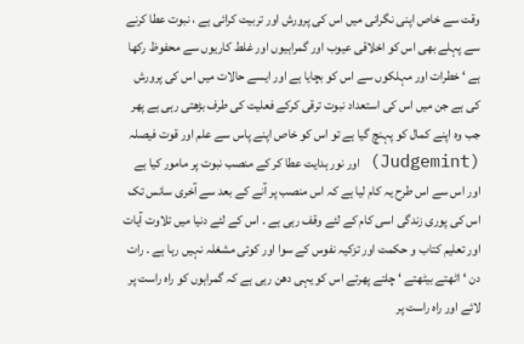وقت سے خاص اپنی نگرانی میں اس کی پرورش اور تربیت کرائی ہے ، نبوت عطا کرنے سے پہلے بھی اس کو اخلاقی عیوب اور گمراہیوں اور غلط کاریوں سے محفوظ رکھا ہے ‘ خطرات اور مہلکوں سے اس کو بچایا ہے اور ایسے حالات میں اس کی پرورش کی ہے جن میں اس کی استعداد نبوت ترقی کرکے فعلیت کی طرف بڑھتی رہی ہے پھر جب وہ اپنے کمال کو پہنچ گیا ہے تو اس کو خاص اپنے پاس سے علم اور قوت فیصلہ (Judgemint) اور نور ہدایت عطا کر کے منصب نبوت پر مامور کیا ہے اور اس سے اس طرح یہ کام لیا ہے کہ اس منصب پر آنے کے بعد سے آخری سانس تک اس کی پوری زندگی اسی کام کے لئے وقف رہی ہے ۔ اس کے لئے دنیا میں تلاوت آیات اور تعلیم کتاب و حکمت اور تزکیہ نفوس کے سوا اور کوئی مشغلہ نہیں رہا ہے ۔ رات دن ‘ اٹھتے بیٹھتے ‘ چلتے پھرتے اس کو یہی دھن رہی ہے کہ گمراہوں کو راہ راست پر لائے اور راہ راست پر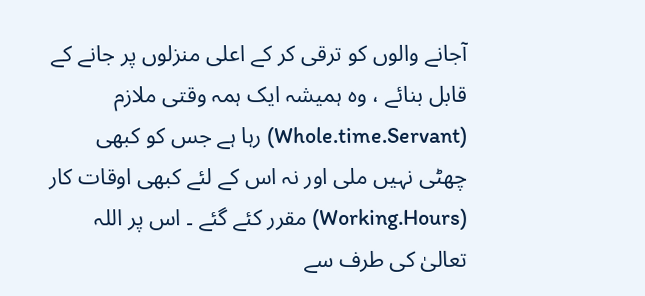آجانے والوں کو ترقی کر کے اعلی منزلوں پر جانے کے قابل بنائے ، وہ ہمیشہ ایک ہمہ وقتی ملازم (Whole.time.Servant) رہا ہے جس کو کبھی چھٹی نہیں ملی اور نہ اس کے لئے کبھی اوقات کار (Working.Hours) مقرر کئے گئے ۔ اس پر اللہ تعالیٰ کی طرف سے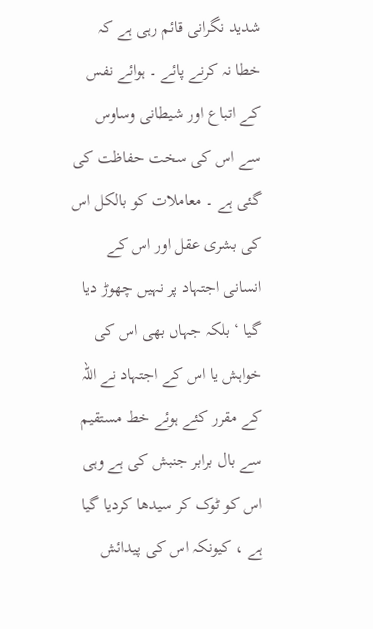شدید نگرانی قائم رہی ہے کہ خطا نہ کرنے پائے ۔ ہوائے نفس کے اتباع اور شیطانی وساوس سے اس کی سخت حفاظت کی گئی ہے ۔ معاملات کو بالکل اس کی بشری عقل اور اس کے انسانی اجتہاد پر نہیں چھوڑ دیا گیا ‘ بلکہ جہاں بھی اس کی خواہش یا اس کے اجتہاد نے اللہ کے مقرر کئے ہوئے خط مستقیم سے بال برابر جنبش کی ہے وہی اس کو ٹوک کر سیدھا کردیا گیا ہے ، کیونکہ اس کی پیدائش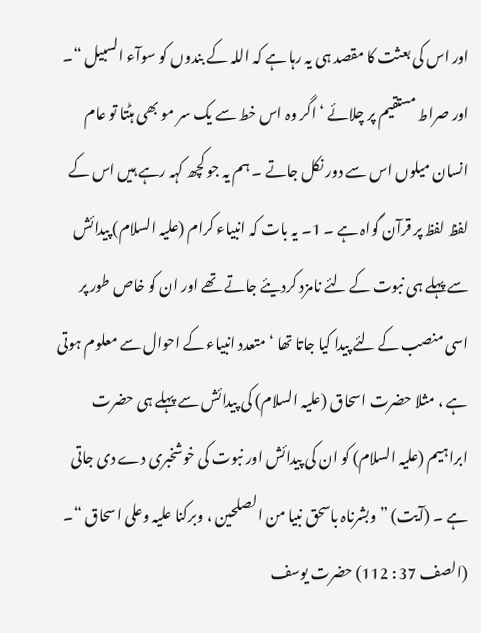اور اس کی بعثت کا مقصد ہی یہ رہا ہے کہ اللہ کے بندوں کو سوآء السبیل “۔ اور صراط مستقیم پر چلائے ‘ اگر وہ اس خط سے یک سر مو بھی ہٹتا تو عام انسان میلوں اس سے دور نکل جاتے ۔ ہم یہ جو کچھ کہہ رہے ہیں اس کے لفظ لفظ پر قرآن گواہ ہے ۔ 1۔ یہ بات کہ انبیاء کرام (علیہ السلام) پیدائش سے پہلے ہی نبوت کے لئے نامزد کردیئے جاتے تھے اور ان کو خاص طور پر اسی منصب کے لئے پیدا کیا جاتا تھا ‘ متعدد انبیاء کے احوال سے معلوم ہوتی ہے ، مثلا حضرت اسحاق (علیہ السلام) کی پیدائش سے پہلے ہی حضرت ابراہیم (علیہ السلام) کو ان کی پیدائش اور نبوت کی خوشخبری دے دی جاتی ہے ۔ (آیت) ” وبشرناہ باسحق نبیا من الصلحین ، وبرکنا علیہ وعلی اسحاق “۔ (الصف 37 : 112) حضرت یوسف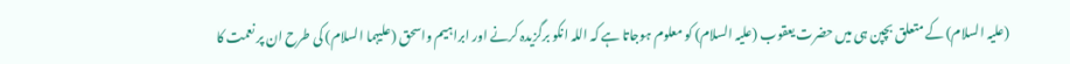(علیہ السلام) کے متعلق بچپن ہی میں حضرت یعقوب (علیہ السلام) کو معلوم ہوجاتا ہے کہ اللہ انکو برگزیدہ کرنے اور ابراہیم واسحق (علیہما السلام) کی طرح ان پر نعمت کا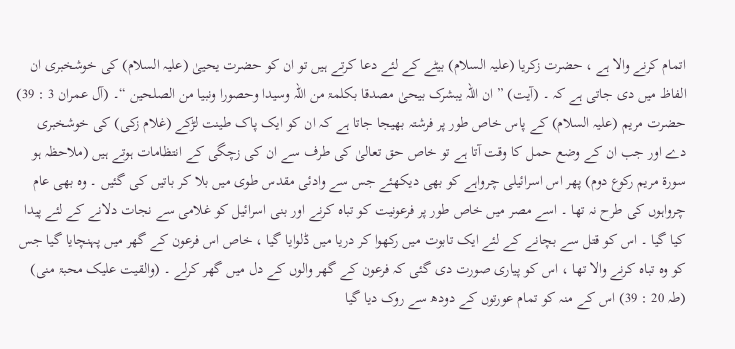اتمام کرنے والا ہے ، حضرت زکریا (علیہ السلام) بیٹے کے لئے دعا کرتے ہیں تو ان کو حضرت یحییٰ (علیہ السلام) کی خوشخبری ان الفاظ میں دی جاتی ہے کہ ۔ (آیت) ” ان اللہ یبشرک بیحیٰ مصدقا بکلمۃ من اللہ وسیدا وحصورا ونبیا من الصلحین “۔ (آل عمران 3 : 39) حضرت مریم (علیہ السلام) کے پاس خاص طور پر فرشتہ بھیجا جاتا ہے کہ ان کو ایک پاک طینت لڑکے (غلام زکی) کی خوشخبری دے اور جب ان کے وضع حمل کا وقت آتا ہے تو خاص حق تعالیٰ کی طرف سے ان کی زچگی کے انتظامات ہوتے ہیں (ملاحظہ ہو سورة مریم رکوع دوم) پھر اس اسرائیلی چرواہے کو بھی دیکھئے جس سے وادئی مقدس طوی میں بلا کر باتیں کی گئیں ۔ وہ بھی عام چرواہوں کی طرح نہ تھا ۔ اسے مصر میں خاص طور پر فرعونیت کو تباہ کرنے اور بنی اسرائیل کو غلامی سے نجات دلانے کے لئے پیدا کیا گیا ۔ اس کو قتل سے بچانے کے لئے ایک تابوت میں رکھوا کر دریا میں ڈلوایا گیا ، خاص اس فرعون کے گھر میں پہنچایا گیا جس کو وہ تباہ کرنے والا تھا ، اس کو پیاری صورت دی گئی کہ فرعون کے گھر والوں کے دل میں گھر کرلے ۔ (والقیت علیک محبۃ منی) (طہ 20 : 39) اس کے منہ کو تمام عورتوں کے دودھ سے روک دیا گیا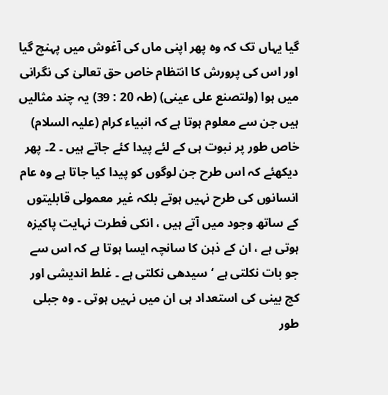گیا یہاں تک کہ وہ پھر اپنی ماں کی آغوش میں پہنچ گیا اور اس کی پرورش کا انتظام خاص حق تعالیٰ کی نگرانی میں ہوا (ولتصنع علی عینی) (طہ 20 : 39) یہ چند مثالیں ہیں جن سے معلوم ہوتا ہے کہ انبیاء کرام (علیہ السلام) خاص طور پر نبوت ہی کے لئے پیدا کئے جاتے ہیں ۔ 2۔ پھر دیکھئے کہ اس طرح جن لوگوں کو پیدا کیا جاتا ہے وہ عام انسانوں کی طرح نہیں ہوتے بلکہ غیر معمولی قابلیتوں کے ساتھ وجود میں آتے ہیں ، انکی فطرت نہایت پاکیزہ ہوتی ہے ، ان کے ذہن کا سانچہ ایسا ہوتا ہے کہ اس سے جو بات نکلتی ہے ‘ سیدھی نکلتی ہے ۔ غلط اندیشی اور کج بینی کی استعداد ہی ان میں نہیں ہوتی ۔ وہ جبلی طور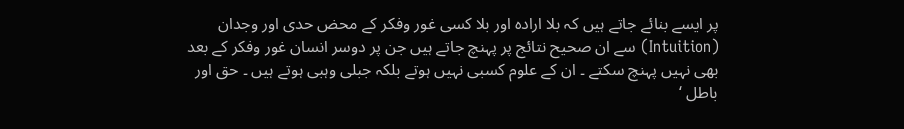پر ایسے بنائے جاتے ہیں کہ بلا ارادہ اور بلا کسی غور وفکر کے محض حدی اور وجدان (Intuition) سے ان صحیح نتائج پر پہنچ جاتے ہیں جن پر دوسر انسان غور وفکر کے بعد بھی نہیں پہنچ سکتے ۔ ان کے علوم کسبی نہیں ہوتے بلکہ جبلی وہبی ہوتے ہیں ۔ حق اور باطل ‘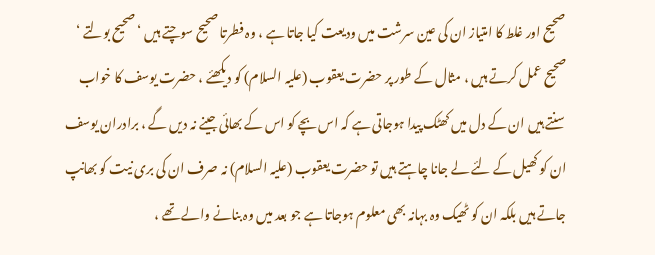صحیح اور غلط کا امتیاز ان کی عین سرشت میں ودیعت کیا جاتا ہے ، وہ فطرتا صحیح سوچتے ہیں ‘ صحیح بولتے ‘ صحیح عمل کرتے ہیں ، مثال کے طور پر حضرت یعقوب (علیہ السلام) کو دیکھئے ، حضرت یوسف کا خواب سنتے ہیں ان کے دل میں کھٹک پیدا ہوجاتی ہے کہ اس بچے کو اس کے بھائی جینے نہ دیں گے ، برادران یوسف ان کو کھیل کے لئے لے جانا چاہتے ہیں تو حضرت یعقوب (علیہ السلام) نہ صرف ان کی بری نیت کو بھانپ جاتے ہیں بلکہ ان کو ٹھیک وہ بہانہ بھی معلوم ہوجاتا ہے جو بعد میں وہ بنانے والے تھے ،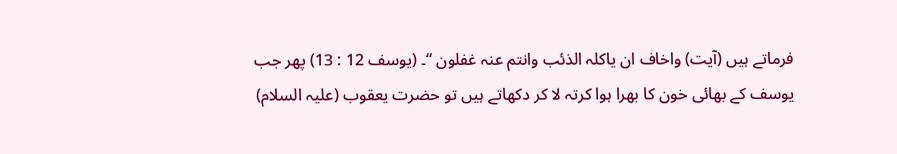فرماتے ہیں (آیت) واخاف ان یاکلہ الذئب وانتم عنہ غفلون “۔ (یوسف 12 : 13) پھر جب یوسف کے بھائی خون کا بھرا ہوا کرتہ لا کر دکھاتے ہیں تو حضرت یعقوب (علیہ السلام)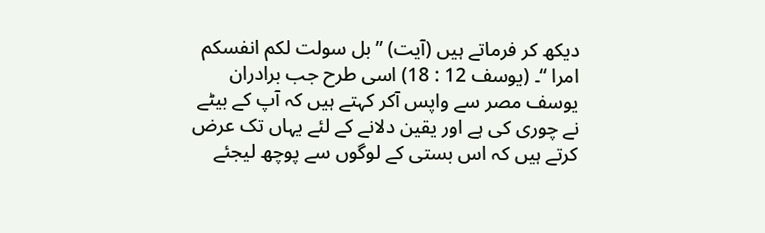دیکھ کر فرماتے ہیں (آیت) ” بل سولت لکم انفسکم امرا “۔ (یوسف 12 : 18) اسی طرح جب برادران یوسف مصر سے واپس آکر کہتے ہیں کہ آپ کے بیٹے نے چوری کی ہے اور یقین دلانے کے لئے یہاں تک عرض کرتے ہیں کہ اس بستی کے لوگوں سے پوچھ لیجئے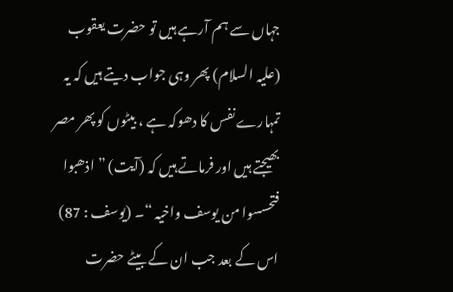جہاں سے ہم آرہے ہیں تو حضرت یعقوب (علیہ السلام) پھر وہی جواب دیتے ہیں کہ یہ تمہارے نفس کا دھوکہ ہے ، بیٹوں کو پھر مصر بھیجتے ہیں اور فرماتے ہیں کہ (آیت) ” اذھبوا فتحسسوا من یوسف واخیہ “۔ (یوسف : 87) اس کے بعد جب ان کے بیٹے حضرت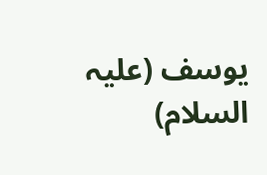یوسف (علیہ السلام)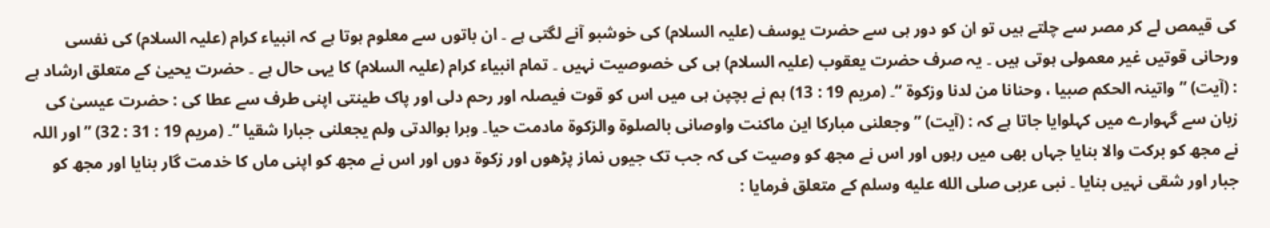کی قیمص لے کر مصر سے چلتے ہیں تو ان کو دور ہی سے حضرت یوسف (علیہ السلام) کی خوشبو آنے لگتی ہے ۔ ان باتوں سے معلوم ہوتا ہے کہ انبیاء کرام (علیہ السلام) کی نفسی ورحانی قوتیں غیر معمولی ہوتی ہیں ۔ یہ صرف حضرت یعقوب (علیہ السلام) ہی کی خصوصیت نہیں ۔ تمام انبیاء کرام (علیہ السلام) کا یہی حال ہے ۔ حضرت یحییٰ کے متعلق ارشاد ہے : (آیت) ” واتینہ الحکم صبیا ، وحنانا من لدنا وزکوۃ “۔ (مریم 19 : 13) ہم نے بچپن ہی میں اس کو قوت فیصلہ اور رحم دلی اور پاک طینتی اپنی طرف سے عطا کی : حضرت عیسیٰ کی زبان سے گہوارے میں کہلوایا جاتا ہے کہ : (آیت) ” وجعلنی مبارکا این ماکنت واوصانی بالصلوۃ والزکوۃ مادمت حیا۔ وبرا بوالدتی ولم یجعلنی جبارا شقیا “۔ (مریم 19 : 31 : 32) ” اور اللہ نے مجھ کو برکت والا بنایا جہاں بھی میں رہوں اور اس نے مجھ کو وصیت کی کہ جب تک جیوں نماز پڑھوں اور زکوۃ دوں اور اس نے مجھ کو اپنی ماں کا خدمت گار بنایا اور مجھ کو جبار اور شقی نہیں بنایا ۔ نبی عربی صلى الله عليه وسلم کے متعلق فرمایا :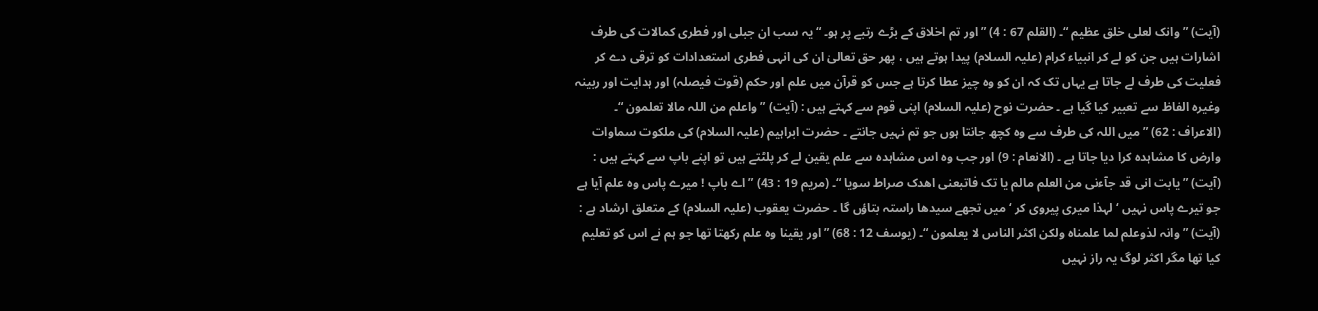(آیت) ” وانک لعلی خلق عظیم “۔ (القلم 67 : 4) ” اور تم اخلاق کے بڑے رتبے پر ہو۔ “ یہ سب ان جبلی اور فطری کمالات کی طرف اشارات ہیں جن کو لے کر انبیاء کرام (علیہ السلام) پیدا ہوتے ہیں ، پھر حق تعالیٰ ان کی انہی فطری استعدادات کو ترقی دے کر فعلیت کی طرف لے جاتا ہے یہاں تک کہ ان کو وہ چیز عطا کرتا ہے جس کو قرآن میں علم اور حکم (قوت فیصلہ) اور ہدایت اور ربینہ وغیرہ الفاظ سے تعبیر کیا گیا ہے ۔ حضرت نوح (علیہ السلام) اپنی قوم سے کہتے ہیں : (آیت) ” واعلم من اللہ مالا تعلمون “۔ (الاعراف : 62) ” میں اللہ کی طرف سے وہ کچھ جانتا ہوں جو تم نہیں جانتے ۔ حضرت ابراہیم (علیہ السلام) کی ملکوت سماوات وارض کا مشاہدہ کرا دیا جاتا ہے ۔ (الانعام : 9) اور جب وہ اس مشاہدہ سے علم یقین لے کر پلٹتے ہیں تو اپنے باپ سے کہتے ہیں : (آیت) ” یابت انی قد جآءنی من العلم مالم یا تک فاتبعنی اھدک صراط سویا “۔ (مریم 19 : 43) ” اے باپ ! میرے پاس وہ علم آیا ہے جو تیرے پاس نہیں ‘ لہذا میری پیروی کر ‘ میں تجھے سیدھا راستہ بتاؤں گا ۔ حضرت یعقوب (علیہ السلام) کے متعلق ارشاد ہے : (آیت) ” وانہ لذوعلم لما علمناہ ولکن اکثر الناس لا یعلمون “۔ (یوسف 12 : 68) ” اور یقینا وہ علم رکھتا تھا جو ہم نے اس کو تعلیم کیا تھا مگر اکثر لوگ یہ راز نہیں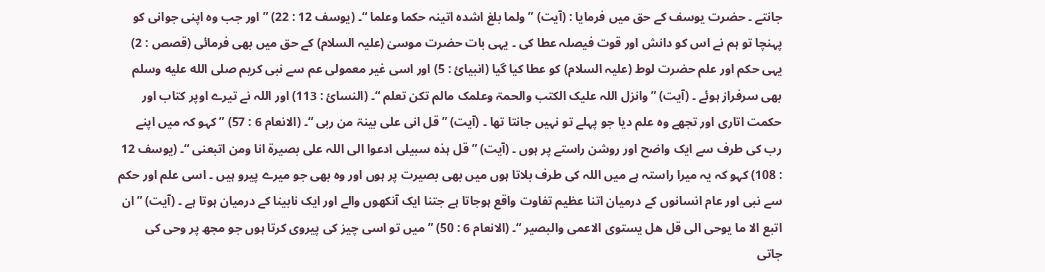جانتے ۔ حضرت یوسف کے حق میں فرمایا : (آیت) ” ولما بلغ اشدہ اتینہ حکما وعلما “۔ (یوسف 12 : 22) ” اور جب وہ اپنی جوانی کو پہنچا تو ہم نے اس کو دانش اور قوت فیصلہ عطا کی ۔ یہی بات حضرت موسیٰ (علیہ السلام) کے حق میں بھی فرمائی (قصص : 2) یہی حکم اور علم حضرت لوط (علیہ السلام) کو عطا کیا گیا (انبیائ : 5) اور اسی غیر معمولی عم سے نبی کریم صلى الله عليه وسلم بھی سرفراز ہوئے ۔ (آیت) ” وانزل اللہ علیک الکتب والحمۃ وعلمک مالم تکن تعلم “۔ (النسائ : 113) اور اللہ نے تیرے اوپر کتاب اور حکمت اتاری اور تجھے وہ علم دیا جو پہلے تو نہیں جانتا تھا ۔ (آیت) ” قل انی علی بینۃ من ربی “۔ (الانعام 6 : 57) ” کہو کہ میں اپنے رب کی طرف سے ایک واضح اور روشن راستے پر ہوں ۔ (آیت) ” قل ہذہ سبیلی ادعوا الی اللہ علی بصیرۃ انا ومن اتبعنی “۔ (یوسف 12 : 108) کہو کہ یہ میرا راستہ ہے میں اللہ کی طرف بلاتا ہوں میں بھی بصیرت پر ہوں اور وہ بھی جو میرے پیرو ہیں ۔ اسی علم اور حکم سے نبی اور عام انسانوں کے درمیان اتنا عظیم تفاوت واقع ہوجاتا ہے جتنا ایک آنکھوں والے اور ایک نابینا کے درمیان ہوتا ہے ۔ (آیت) ” ان اتبع الا ما یوحی الی قل ھل یستوی الاعمی والبصیر “۔ (الانعام 6 : 50) ” میں تو اسی چیز کی پیروی کرتا ہوں جو مجھ پر وحی کی جاتی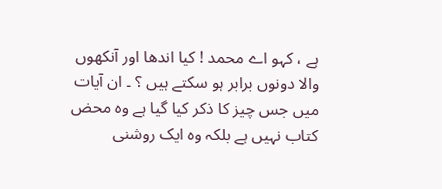ہے ، کہو اے محمد ! کیا اندھا اور آنکھوں والا دونوں برابر ہو سکتے ہیں ؟ ۔ ان آیات میں جس چیز کا ذکر کیا گیا ہے وہ محض کتاب نہیں ہے بلکہ وہ ایک روشنی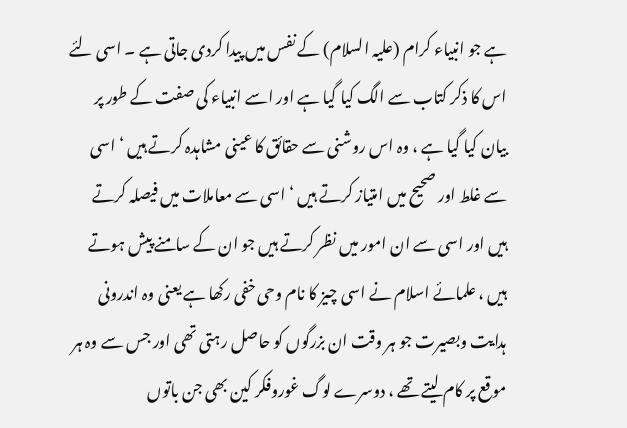ہے جو انبیاء کرام (علیہ السلام) کے نفس میں پیدا کردی جاتی ہے ۔ اسی لئے اس کا ذکر کتاب سے الگ کیا گیا ہے اور اسے انبیاء کی صفت کے طور پر بیان کیا گیا ہے ، وہ اس روشنی سے حقائق کا عینی مشاہدہ کرتے ہیں ‘ اسی سے غلط اور صحیح میں امتیاز کرتے ہیں ‘ اسی سے معاملات میں فیصلہ کرتے ہیں اور اسی سے ان امور میں نظر کرتے ہیں جو ان کے سامنے پیش ہوتے ہیں ، علمائے اسلام نے اسی چیز کا نام وحی خفی رکھا ہے یعنی وہ اندرونی ہدایت وبصیرت جو ہر وقت ان بزرگوں کو حاصل رہتی تھی اور جس سے وہ ہر موقع پر کام لیتے تھے ، دوسرے لوگ غوروفکر کین بھی جن باتوں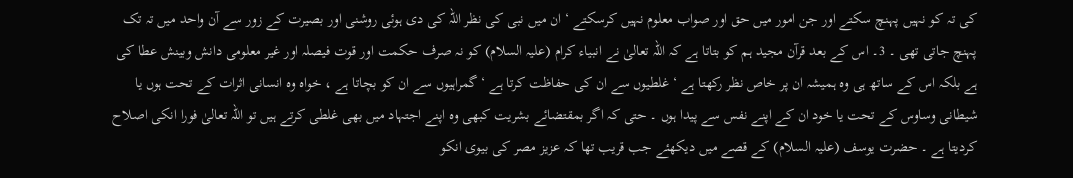کی تہ کو نہیں پہنچ سکتے اور جن امور میں حق اور صواب معلوم نہیں کرسکتے ‘ ان میں نبی کی نظر اللہ کی دی ہوئی روشنی اور بصیرت کے زور سے آن واحد میں تہ تک پہنچ جاتی تھی ۔ 3۔ اس کے بعد قرآن مجید ہم کو بتاتا ہے کہ اللہ تعالیٰ نے انبیاء کرام (علیہ السلام) کو نہ صرف حکمت اور قوت فیصلہ اور غیر معلومی دانش وبینش عطا کی ہے بلکہ اس کے ساتھ ہی وہ ہمیشہ ان پر خاص نظر رکھتا ہے ‘ غلطیوں سے ان کی حفاظت کرتا ہے ‘ گمراہیوں سے ان کو بچاتا ہے ، خواہ وہ انسانی اثرات کے تحت ہوں یا شیطانی وساوس کے تحت یا خود ان کے اپنے نفس سے پیدا ہوں ۔ حتی کہ اگر بمقتضائے بشریت کبھی وہ اپنے اجتہاد میں بھی غلطی کرتے ہیں تو اللہ تعالیٰ فورا انکی اصلاح کردیتا ہے ۔ حضرت یوسف (علیہ السلام) کے قصے میں دیکھئے جب قریب تھا کہ عزیز مصر کی بیوی انکو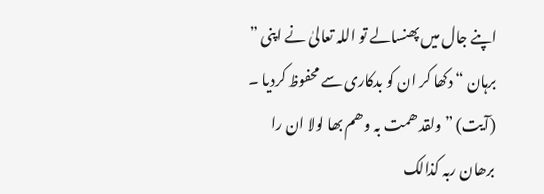اپنے جال میں پھنسالے تو اللہ تعالیٰ نے اپنی ” برہان “ دکھا کر ان کو بدکاری سے محفوظ کردیا ۔ (آیت) ” ولقد ھمت بہ وھم بھا لولا ان را برھان ربہ کذالک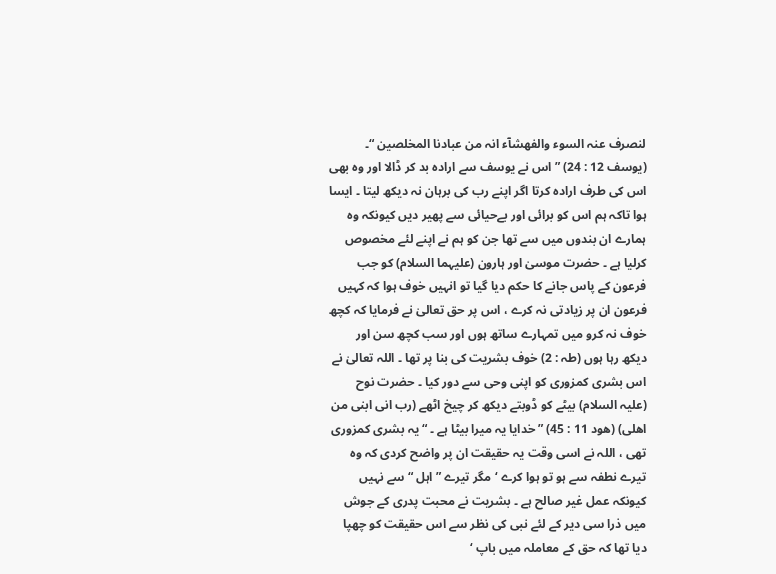لنصرف عنہ السوء والفھشآء انہ من عبادنا المخلصین “۔ (یوسف 12 : 24) ” اس نے یوسف سے ارادہ بد کر ڈالا اور وہ بھی اس کی طرف ارادہ کرتا اگر اپنے رب کی برہان نہ دیکھ لیتا ۔ ایسا ہوا تاکہ ہم اس کو برائی اور بےحیائی سے پھیر دیں کیونکہ وہ ہمارے ان بندوں میں سے تھا جن کو ہم نے اپنے لئے مخصوص کرلیا ہے ۔ حضرت موسیٰ اور ہارون (علیہما السلام) کو جب فرعون کے پاس جانے کا حکم دیا گیا تو انہیں خوف ہوا کہ کہیں فرعون ان پر زیادتی نہ کرے ، اس پر حق تعالیٰ نے فرمایا کہ کچھ خوف نہ کرو میں تمہارے ساتھ ہوں اور سب کچھ سن اور دیکھ رہا ہوں (طہ : 2) خوف بشریت کی بنا پر تھا ۔ اللہ تعالیٰ نے اس بشری کمزوری کو اپنی وحی سے دور کیا ۔ حضرت نوح (علیہ السلام) بیٹے کو ڈوبتے دیکھ کر چیخ اٹھے (رب انی ابنی من اھلی) (ھود 11 : 45) ” خدایا یہ میرا بیٹا ہے ۔ “ یہ بشری کمزوری تھی ، اللہ نے اسی وقت یہ حقیقت ان پر واضح کردی کہ وہ تیرے نطفہ سے ہو تو ہوا کرے ‘ مگر تیرے ” اہل “ سے نہیں کیونکہ عمل غیر صالح ہے ۔ بشریت نے محبت پدری کے جوش میں ذرا سی دیر کے لئے نبی کی نظر سے اس حقیقت کو چھپا دیا تھا کہ حق کے معاملہ میں باپ ‘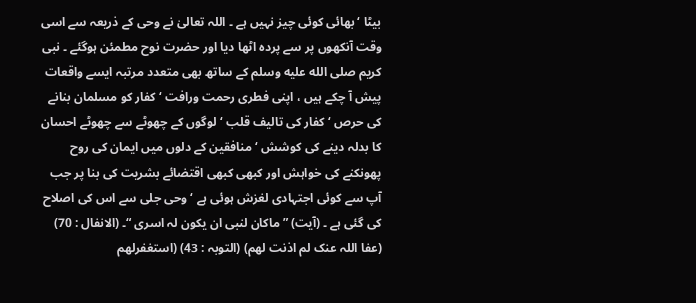بیٹا ‘ بھائی کوئی چیز نہیں ہے ۔ اللہ تعالیٰ نے وحی کے ذریعہ سے اسی وقت آنکھوں پر سے پردہ اٹھا دیا اور حضرت نوح مطمئن ہوگئے ۔ نبی کریم صلى الله عليه وسلم کے ساتھ بھی متعدد مرتبہ ایسے واقعات پیش آ چکے ہیں ، اپنی فطری رحمت ورافت ‘ کفار کو مسلمان بنانے کی حرص ‘ کفار کی تالیف قلب ‘ لوگوں کے چھوٹے سے چھوٹے احسان کا بدلہ دینے کی کوشش ‘ منافقین کے دلوں میں ایمان کی روح پھونکنے کی خواہش اور کبھی کبھی اقتضائے بشریت کی بنا پر جب آپ سے کوئی اجتہادی لغزش ہوئی ہے ‘ وحی جلی سے اس کی اصلاح کی گئی ہے ۔ (آیت) ” ماکان لنبی ان یکون لہ اسری “۔ (الانفال : 70) (عفا اللہ عنک لم اذنت لھم) (التوبہ : 43) (استغفرلھم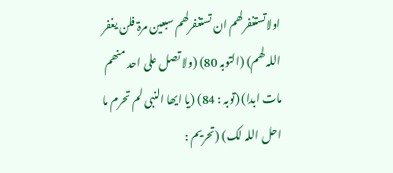اولاتستغفرلھم ان تستغفرلھم سبعین مرۃ فلن یغفر اللہ لھم) (التوبہ 80) (ولا تصل علی احد منھم مات ابدا) (توبہ : 84) (یا ایھا النبی لم تحرم ما احل اللہ لک) (تحریم :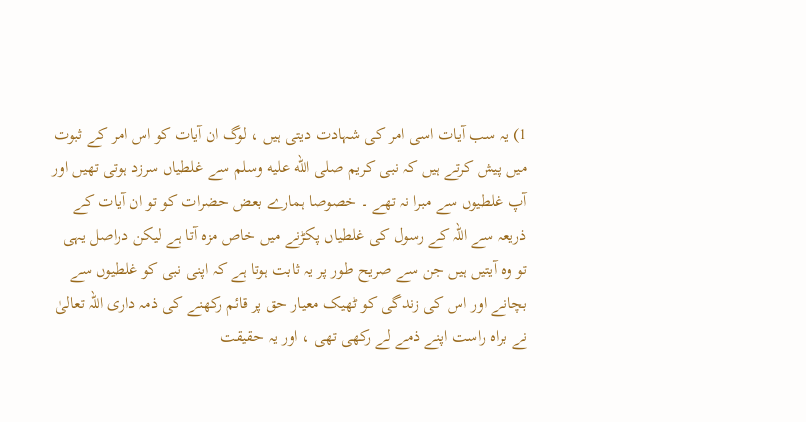1) یہ سب آیات اسی امر کی شہادت دیتی ہیں ، لوگ ان آیات کو اس امر کے ثبوت میں پیش کرتے ہیں کہ نبی کریم صلى الله عليه وسلم سے غلطیاں سرزد ہوتی تھیں اور آپ غلطیوں سے مبرا نہ تھے ۔ خصوصا ہمارے بعض حضرات کو تو ان آیات کے ذریعہ سے اللہ کے رسول کی غلطیاں پکڑنے میں خاص مزہ آتا ہے لیکن دراصل یہی تو وہ آیتیں ہیں جن سے صریح طور پر یہ ثابت ہوتا ہے کہ اپنی نبی کو غلطیوں سے بچانے اور اس کی زندگی کو ٹھیک معیار حق پر قائم رکھنے کی ذمہ داری اللہ تعالیٰ نے براہ راست اپنے ذمے لے رکھی تھی ، اور یہ حقیقت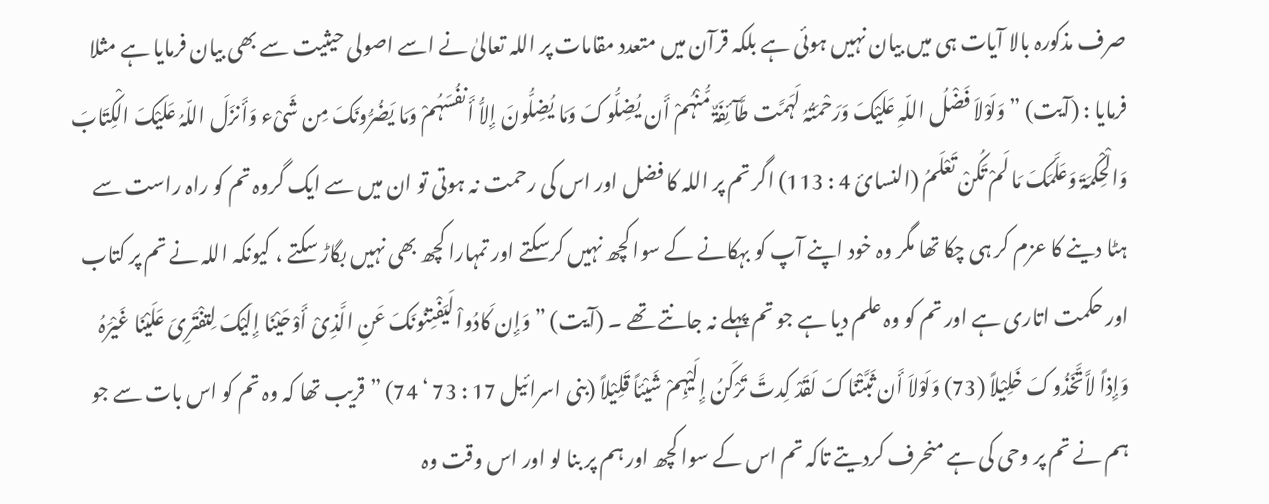صرف مذکورہ بالا آیات ہی میں بیان نہیں ہوئی ہے بلکہ قرآن میں متعدد مقامات پر اللہ تعالیٰ نے اسے اصولی حیثیت سے بھی بیان فرمایا ہے مثلا فرمایا : (آیت) ” وَلَوْلاَ فَضْلُ اللّہِ عَلَیْکَ وَرَحْمَتُہُ لَہَمَّت طَّآئِفَۃٌ مُّنْہُمْ أَن یُضِلُّوکَ وَمَا یُضِلُّونَ إِلاُّ أَنفُسَہُمْ وَمَا یَضُرُّونَکَ مِن شَیْء وَأَنزَلَ اللّہُ عَلَیْکَ الْکِتَابَ وَالْحِکْمَۃَ وَعَلَّمَکَ مَا لَمْ تَکُنْ تَعْلَمُ (النسائ 4 : 113) اگر تم پر اللہ کا فضل اور اس کی رحمت نہ ہوتی تو ان میں سے ایک گروہ تم کو راہ راست سے ہٹا دینے کا عزم کر ہی چکا تھا مگر وہ خود اپنے آپ کو بہکانے کے سوا کچھ نہیں کرسکتے اور تمہارا کچھ بھی نہیں بگاڑ سکتے ، کیونکہ اللہ نے تم پر کتاب اور حکمت اتاری ہے اور تم کو وہ علم دیا ہے جو تم پہلے نہ جانتے تھے ۔ (آیت) ” وَإِن کَادُواْ لَیَفْتِنُونَکَ عَنِ الَّذِیْ أَوْحَیْنَا إِلَیْکَ لِتفْتَرِیَ عَلَیْنَا غَیْرَہُ وَإِذاً لاَّتَّخَذُوکَ خَلِیْلاً (73) وَلَوْلاَ أَن ثَبَّتْنَاکَ لَقَدْ کِدتَّ تَرْکَنُ إِلَیْہِمْ شَیْئاً قَلِیْلاً (بنی اسرائیل 17 : 73 ‘ 74) ” قریب تھا کہ وہ تم کو اس بات سے جو ہم نے تم پر وحی کی ہے منحرف کردیتے تاکہ تم اس کے سوا کچھ اور ہم پر بنا لو اور اس وقت وہ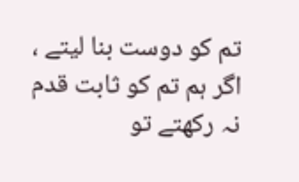تم کو دوست بنا لیتے ، اگر ہم تم کو ثابت قدم نہ رکھتے تو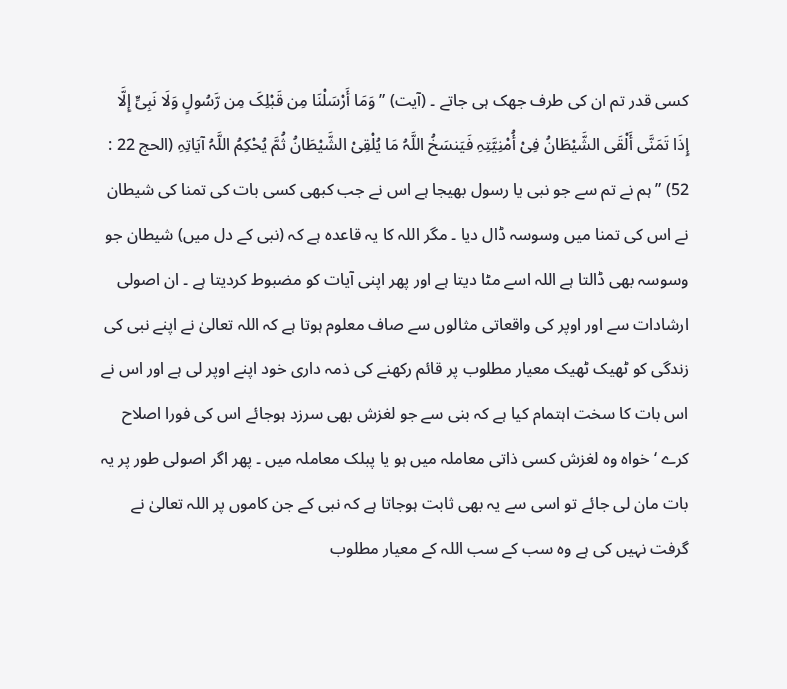کسی قدر تم ان کی طرف جھک ہی جاتے ۔ (آیت) ” وَمَا أَرْسَلْنَا مِن قَبْلِکَ مِن رَّسُولٍ وَلَا نَبِیٍّ إِلَّا إِذَا تَمَنَّی أَلْقَی الشَّیْطَانُ فِیْ أُمْنِیَّتِہِ فَیَنسَخُ اللَّہُ مَا یُلْقِیْ الشَّیْطَانُ ثُمَّ یُحْکِمُ اللَّہُ آیَاتِہِ (الحج 22 : 52) ” ہم نے تم سے جو نبی یا رسول بھیجا ہے اس نے جب کبھی کسی بات کی تمنا کی شیطان نے اس کی تمنا میں وسوسہ ڈال دیا ۔ مگر اللہ کا یہ قاعدہ ہے کہ (نبی کے دل میں) شیطان جو وسوسہ بھی ڈالتا ہے اللہ اسے مٹا دیتا ہے اور پھر اپنی آیات کو مضبوط کردیتا ہے ۔ ان اصولی ارشادات سے اور اوپر کی واقعاتی مثالوں سے صاف معلوم ہوتا ہے کہ اللہ تعالیٰ نے اپنے نبی کی زندگی کو ٹھیک ٹھیک معیار مطلوب پر قائم رکھنے کی ذمہ داری خود اپنے اوپر لی ہے اور اس نے اس بات کا سخت اہتمام کیا ہے کہ بنی سے جو لغزش بھی سرزد ہوجائے اس کی فورا اصلاح کرے ‘ خواہ وہ لغزش کسی ذاتی معاملہ میں ہو یا پبلک معاملہ میں ۔ پھر اگر اصولی طور پر یہ بات مان لی جائے تو اسی سے یہ بھی ثابت ہوجاتا ہے کہ نبی کے جن کاموں پر اللہ تعالیٰ نے گرفت نہیں کی ہے وہ سب کے سب اللہ کے معیار مطلوب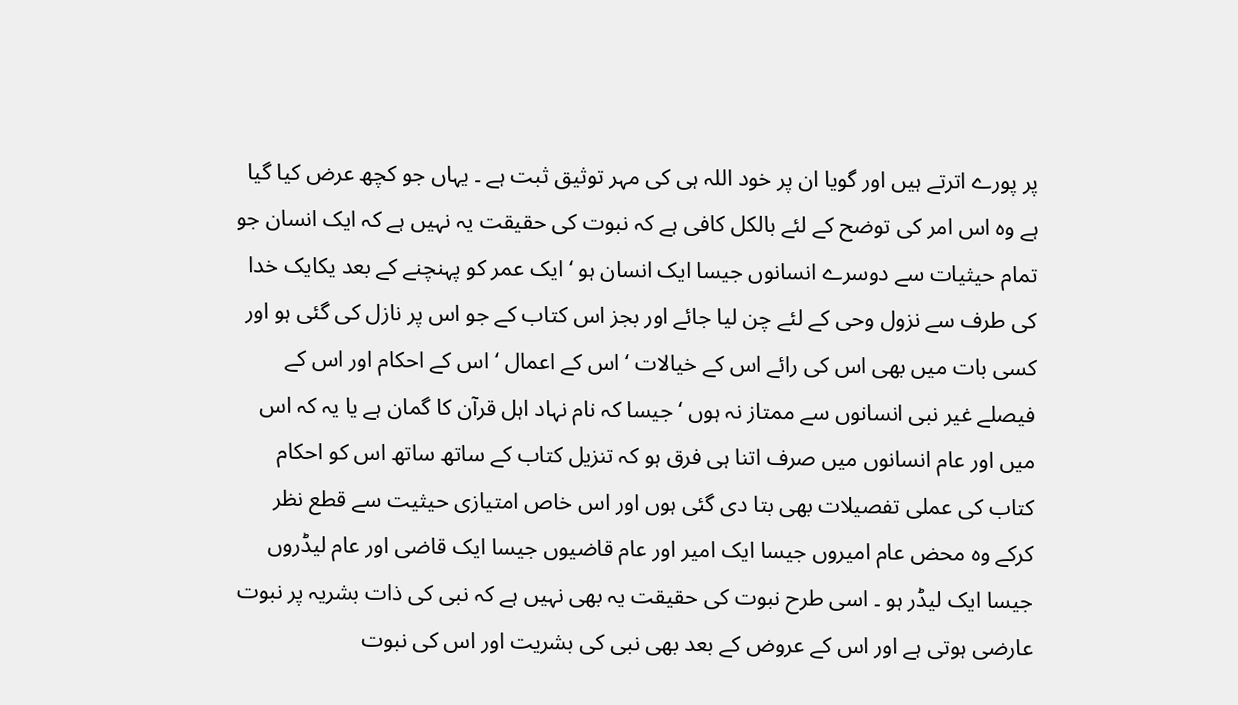پر پورے اترتے ہیں اور گویا ان پر خود اللہ ہی کی مہر توثیق ثبت ہے ۔ یہاں جو کچھ عرض کیا گیا ہے وہ اس امر کی توضح کے لئے بالکل کافی ہے کہ نبوت کی حقیقت یہ نہیں ہے کہ ایک انسان جو تمام حیثیات سے دوسرے انسانوں جیسا ایک انسان ہو ‘ ایک عمر کو پہنچنے کے بعد یکایک خدا کی طرف سے نزول وحی کے لئے چن لیا جائے اور بجز اس کتاب کے جو اس پر نازل کی گئی ہو اور کسی بات میں بھی اس کی رائے اس کے خیالات ‘ اس کے اعمال ‘ اس کے احکام اور اس کے فیصلے غیر نبی انسانوں سے ممتاز نہ ہوں ‘ جیسا کہ نام نہاد اہل قرآن کا گمان ہے یا یہ کہ اس میں اور عام انسانوں میں صرف اتنا ہی فرق ہو کہ تنزیل کتاب کے ساتھ ساتھ اس کو احکام کتاب کی عملی تفصیلات بھی بتا دی گئی ہوں اور اس خاص امتیازی حیثیت سے قطع نظر کرکے وہ محض عام امیروں جیسا ایک امیر اور عام قاضیوں جیسا ایک قاضی اور عام لیڈروں جیسا ایک لیڈر ہو ۔ اسی طرح نبوت کی حقیقت یہ بھی نہیں ہے کہ نبی کی ذات بشریہ پر نبوت عارضی ہوتی ہے اور اس کے عروض کے بعد بھی نبی کی بشریت اور اس کی نبوت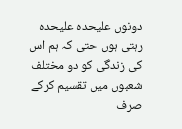دونوں علیحدہ علیحدہ رہتی ہوں حتی کہ ہم اس کی زندگی کو دو مختلف شعبوں میں تقسیم کرکے صرف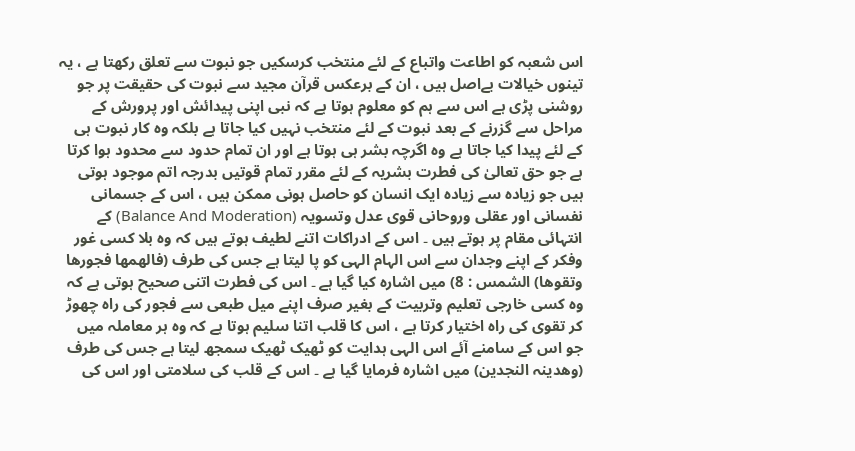اس شعبہ کو اطاعت واتباع کے لئے منتخب کرسکیں جو نبوت سے تعلق رکھتا ہے ، یہ تینوں خیالات بےاصل ہیں ، ان کے برعکس قرآن مجید سے نبوت کی حقیقت پر جو روشنی پڑی ہے اس سے ہم کو معلوم ہوتا ہے کہ نبی اپنی پیدائش اور پرورش کے مراحل سے گزرنے کے بعد نبوت کے لئے منتخب نہیں کیا جاتا ہے بلکہ وہ کار نبوت ہی کے لئے پیدا کیا جاتا ہے وہ اگرچہ بشر ہی ہوتا ہے اور ان تمام حدود سے محدود ہوا کرتا ہے جو حق تعالیٰ کی فطرت بشریہ کے لئے مقرر تمام قوتیں بدرجہ اتم موجود ہوتی ہیں جو زیادہ سے زیادہ ایک انسان کو حاصل ہونی ممکن ہیں ، اس کے جسمانی نفسانی اور عقلی وروحانی قوی عدل وتسویہ (Balance And Moderation) کے انتہائی مقام پر ہوتے ہیں ۔ اس کے ادراکات اتنے لطیف ہوتے ہیں کہ وہ بلا کسی غور وفکر کے اپنے وجدان سے اس الہام الہی کو پا لیتا ہے جس کی طرف (فالھمھا فجورھا وتقوھا) الشمس : 8) میں اشارہ کیا گیا ہے ۔ اس کی فطرت اتنی صحیح ہوتی ہے کہ وہ کسی خارجی تعلیم وتربیت کے بغیر صرف اپنے میل طبعی سے فجور کی راہ چھوڑ کر تقوی کی راہ اختیار کرتا ہے ، اس کا قلب اتنا سلیم ہوتا ہے کہ وہ ہر معاملہ میں جو اس کے سامنے آئے اس الہی ہدایت کو ٹھیک ٹھیک سمجھ لیتا ہے جس کی طرف (وھدینہ النجدین) میں اشارہ فرمایا گیا ہے ۔ اس کے قلب کی سلامتی اور اس کی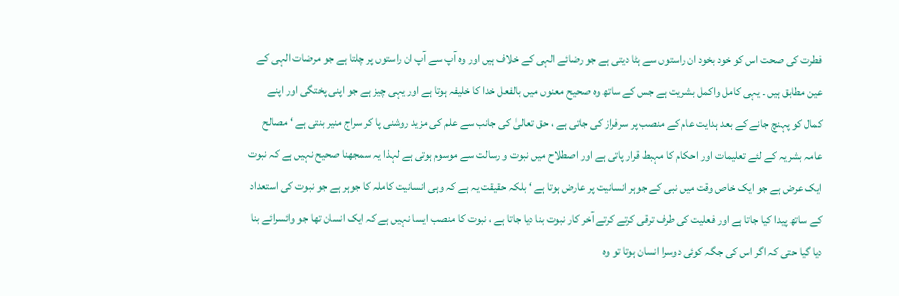فطرت کی صحت اس کو خود بخود ان راستوں سے ہٹا دیتی ہے جو رضائے الہی کے خلاف ہیں اور وہ آپ سے آپ ان راستوں پر چلتا ہے جو مرضات الہی کے عین مطابق ہیں ۔ یہی کامل واکمل بشریت ہے جس کے ساتھ وہ صحیح معنوں میں بالفعل خدا کا خلیفہ ہوتا ہے اور یہی چیز ہے جو اپنی پختگی اور اپنے کمال کو پہنچ جانے کے بعد ہدایت عام کے منصب پر سرفراز کی جاتی ہے ، حق تعالیٰ کی جانب سے علم کی مزید روشنی پا کر سراج منیر بنتی ہے ‘ مصالح عامہ بشریہ کے لئے تعلیمات اور احکام کا مہبط قرار پاتی ہے اور اصطلاح میں نبوت و رسالت سے موسوم ہوتی ہے لہذا یہ سمجھنا صحیح نہیں ہے کہ نبوت ایک عرض ہے جو ایک خاص وقت میں نبی کے جوہر انسانیت پر عارض ہوتا ہے ‘ بلکہ حقیقت یہ ہے کہ وہی انسانیت کاملہ کا جوہر ہے جو نبوت کی استعداد کے ساتھ پیدا کیا جاتا ہے اور فعلیت کی طرف ترقی کرتے کرتے آخر کار نبوت بنا دیا جاتا ہے ، نبوت کا منصب ایسا نہیں ہے کہ ایک انسان تھا جو وائسرائے بنا دیا گیا حتی کہ اگر اس کی جگہ کوئی دوسرا انسان ہوتا تو وہ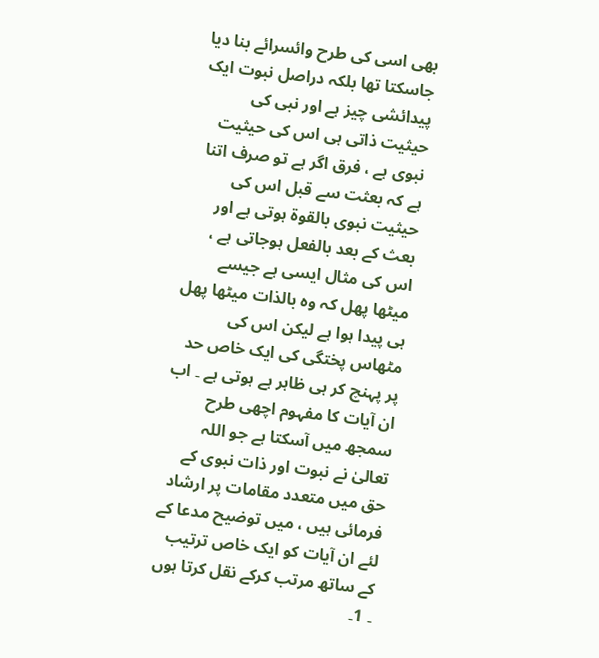بھی اسی کی طرح وائسرائے بنا دیا جاسکتا تھا بلکہ دراصل نبوت ایک پیدائشی چیز ہے اور نبی کی حیثیت ذاتی ہی اس کی حیثیت نبوی ہے ، فرق اگر ہے تو صرف اتنا ہے کہ بعثت سے قبل اس کی حیثیت نبوی بالقوۃ ہوتی ہے اور بعث کے بعد بالفعل ہوجاتی ہے ، اس کی مثال ایسی ہے جیسے میٹھا پھل کہ وہ بالذات میٹھا پھل ہی پیدا ہوا ہے لیکن اس کی مٹھاس پختگی کی ایک خاص حد پر پہنچ کر ہی ظاہر ہے ہوتی ہے ۔ اب ان آیات کا مفہوم اچھی طرح سمجھ میں آسکتا ہے جو اللہ تعالیٰ نے نبوت اور ذات نبوی کے حق میں متعدد مقامات پر ارشاد فرمائی ہیں ، میں توضیح مدعا کے لئے ان آیات کو ایک خاص ترتیب کے ساتھ مرتب کرکے نقل کرتا ہوں ۔ 1۔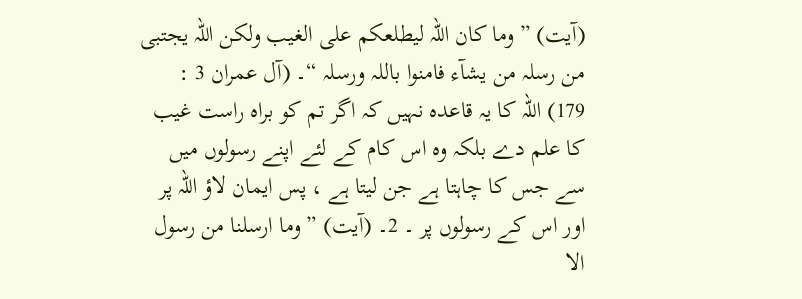(آیت) ” وما کان اللہ لیطلعکم علی الغیب ولکن اللہ یجتبی من رسلہ من یشآء فامنوا باللہ ورسلہ “۔ (آل عمران 3 : 179) اللہ کا یہ قاعدہ نہیں کہ اگر تم کو براہ راست غیب کا علم دے بلکہ وہ اس کام کے لئے اپنے رسولوں میں سے جس کا چاہتا ہے جن لیتا ہے ، پس ایمان لاؤ اللہ پر اور اس کے رسولوں پر ۔ 2۔ (آیت) ” وما ارسلنا من رسول الا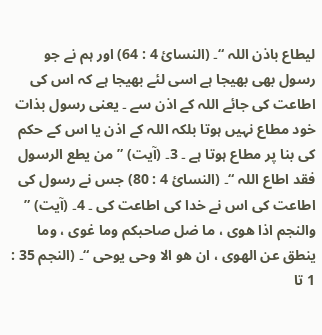لیطاع باذن اللہ “۔ (النسائ 4 : 64) اور ہم نے جو رسول بھی بھیجا ہے اسی لئے بھیجا ہے کہ اس کی اطاعت کی جائے اللہ کے اذن سے ۔ یعنی رسول بذات خود مطاع نہیں ہوتا بلکہ اللہ کے اذن یا اس کے حکم کی بنا پر مطاع ہوتا ہے ۔ 3۔ (آیت) ” من یطع الرسول فقد اطاع اللہ “۔ (النسائ 4 : 80) جس نے رسول کی اطاعت کی اس نے خدا کی اطاعت کی ۔ 4۔ (آیت) ” والنجم اذا ھوی ، ما ضل صاحبکم وما غوی ، وما ینطق عن الھوی ، ان ھو الا وحی یوحی “۔ (النجم 35 : 1 تا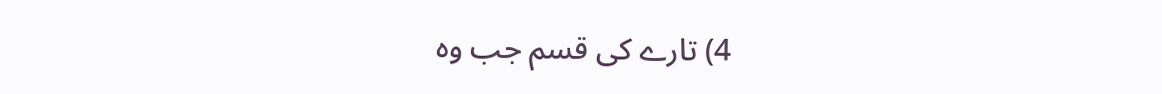4) تارے کی قسم جب وہ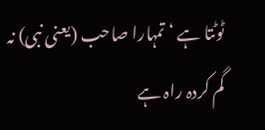ٹوٹتا ہے ‘ تمہارا صاحب (یعنی نبی) نہ گم کردہ راہ ہے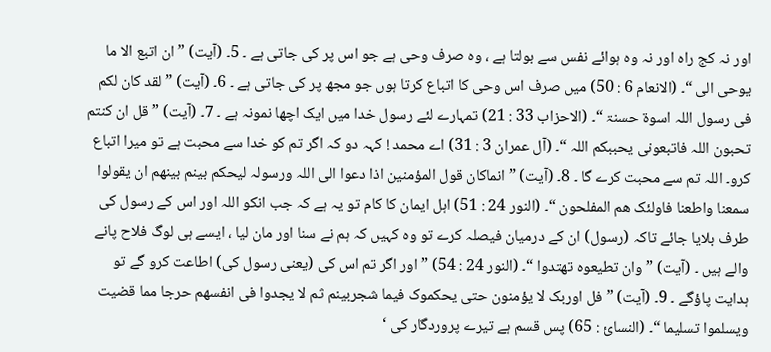اور نہ کج راہ اور نہ وہ ہوائے نفس سے بولتا ہے ، وہ صرف وحی ہے جو اس پر کی جاتی ہے ۔ 5۔ (آیت) ” ان اتبع الا ما یوحی الی “۔ (الانعام 6 : 50) میں صرف اس وحی کا اتباع کرتا ہوں جو مجھ پر کی جاتی ہے ۔ 6۔ (آیت) ” لقد کان لکم فی رسول اللہ اسوۃ حسنۃ “۔ (الاحزاب 33 : 21) تمہارے لئے رسول خدا میں ایک اچھا نمونہ ہے ۔ 7۔ (آیت) ” قل ان کنتم تحبون اللہ فاتبعونی یحببکم اللہ “۔ (آل عمران 3 : 31) اے محمد ! کہہ دو کہ اگر تم کو خدا سے محبت ہے تو میرا اتباع کرو۔ اللہ تم سے محبت کرے گا ۔ 8۔ (آیت) ” انماکان قول المؤمنین اذا دعوا الی اللہ ورسولہ لیحکم بینم بینھم ان یقولوا سمعنا واطعنا فاولئک ھم المفلحون “۔ (النور 24 : 51) اہل ایمان کا کام تو یہ ہے کہ جب انکو اللہ اور اس کے رسول کی طرف بلایا جائے تاکہ (رسول) ان کے درمیان فیصلہ کرے تو وہ کہیں کہ ہم نے سنا اور مان لیا ، ایسے ہی لوگ فلاح پانے والے ہیں ۔ (آیت) ” وان تطیعوہ تھتدوا “۔ (النور 24 : 54) ” اور اگر تم اس کی (یعنی رسول کی) اطاعت کرو گے تو ہدایت پاؤگے ۔ 9۔ (آیت) ” فل اوربک لا یؤمنون حتی یحکموک فیما شجربینم ثم لا یجدوا فی انفسھم حرجا مما قضیت ویسلموا تسلیما “۔ (النسائ : 65) پس قسم ہے تیرے پروردگار کی ‘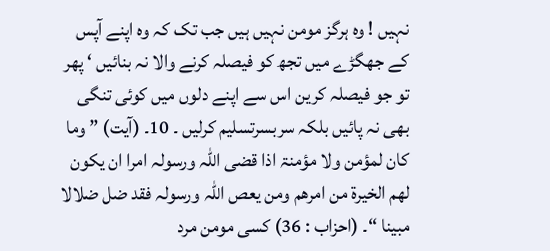نہیں ! وہ ہرگز مومن نہیں ہیں جب تک کہ وہ اپنے آپس کے جھگڑے میں تجھ کو فیصلہ کرنے والا نہ بنائیں ‘ پھر تو جو فیصلہ کرین اس سے اپنے دلوں میں کوئی تنگی بھی نہ پائیں بلکہ سربسرتسلیم کرلیں ۔ 10۔ (آیت) ” وما کان لمؤمن ولا مؤمنۃ اذا قضی اللہ ورسولہ امرا ان یکون لھم الخیرۃ من امرھم ومن یعص اللہ ورسولہ فقد ضل ضلالا مبینا “۔ (احزاب : 36) کسی مومن مرد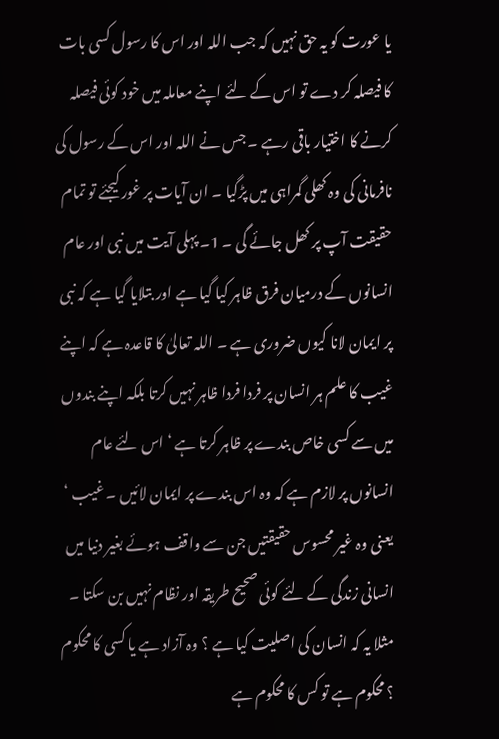یا عورت کو یہ حق نہیں کہ جب اللہ اور اس کا رسول کسی بات کا فیصلہ کر دے تو اس کے لئے اپنے معاملہ میں خود کوئی فیصلہ کرنے کا اختیار باقی رہے ۔ جس نے اللہ اور اس کے رسول کی نافرمانی کی وہ کھلی گمراہی میں پڑگیا ۔ ان آیات پر غور کیجئے تو تمام حقیقت آپ پر کھل جائے گی ۔ 1۔ پہلی آیت میں نبی اور عام انسانوں کے درمیان فرق ظاہر کیا گیا ہے اور بتلایا گیا ہے کہ نبی پر ایمان لانا کیوں ضروری ہے ۔ اللہ تعالیٰ کا قاعدہ ہے کہ اپنے غیب کا علم ہر انسان پر فردا فردا ظاہر نہیں کرتا بلکہ اپنے بندوں میں سے کسی خاص بندے پر ظاہر کرتا ہے ‘ اس لئے عام انسانوں پر لازم ہے کہ وہ اس بندے پر ایمان لائیں ۔ غیب ‘ یعنی وہ غیر محسوس حقیقتیں جن سے واقف ہوئے بغیر دنیا میں انسانی زندگی کے لئے کوئی صحیح طریقہ اور نظام نہیں بن سکتا ۔ مثلا یہ کہ انسان کی اصلیت کیا ہے ؟ وہ آزاد ہے یا کسی کا محکوم ؟ محکوم ہے تو کس کا محکوم ہے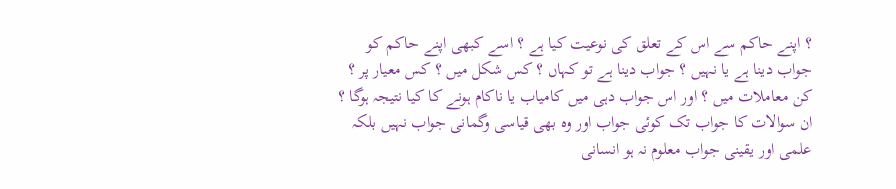؟ اپنے حاکم سے اس کے تعلق کی نوعیت کیا ہے ؟ اسے کبھی اپنے حاکم کو جواب دینا ہے یا نہیں ؟ جواب دینا ہے تو کہاں ؟ کس شکل میں ؟ کس معیار پر ؟ کن معاملات میں ؟ اور اس جواب دہی میں کامیاب یا ناکام ہونے کا کیا نتیجہ ہوگا ؟ ان سوالات کا جواب تک کوئی جواب اور وہ بھی قیاسی وگمانی جواب نہیں بلکہ علمی اور یقینی جواب معلوم نہ ہو انسانی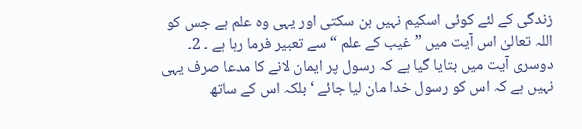زندگی کے لئے کوئی اسکیم نہیں بن سکتی اور یہی وہ علم ہے جس کو اللہ تعالیٰ اس آیت میں ” غیب کے علم “ سے تعبیر فرما رہا ہے ۔ 2۔ دوسری آیت میں بتایا گیا ہے کہ رسول پر ایمان لانے کا مدعا صرف یہی نہیں ہے کہ اس کو رسول خدا مان لیا جائے ‘ بلکہ اس کے ساتھ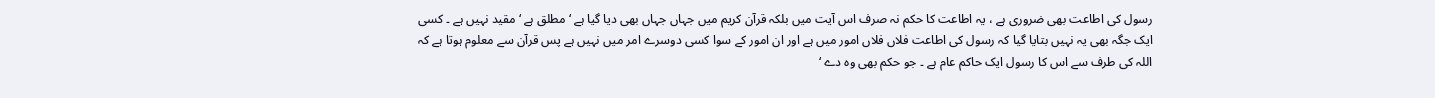رسول کی اطاعت بھی ضروری ہے ، یہ اطاعت کا حکم نہ صرف اس آیت میں بلکہ قرآن کریم میں جہاں جہاں بھی دیا گیا ہے ‘ مطلق ہے ‘ مقید نہیں ہے ۔ کسی ایک جگہ بھی یہ نہیں بتایا گیا کہ رسول کی اطاعت فلاں فلاں امور میں ہے اور ان امور کے سوا کسی دوسرے امر میں نہیں ہے پس قرآن سے معلوم ہوتا ہے کہ اللہ کی طرف سے اس کا رسول ایک حاکم عام ہے ۔ جو حکم بھی وہ دے ‘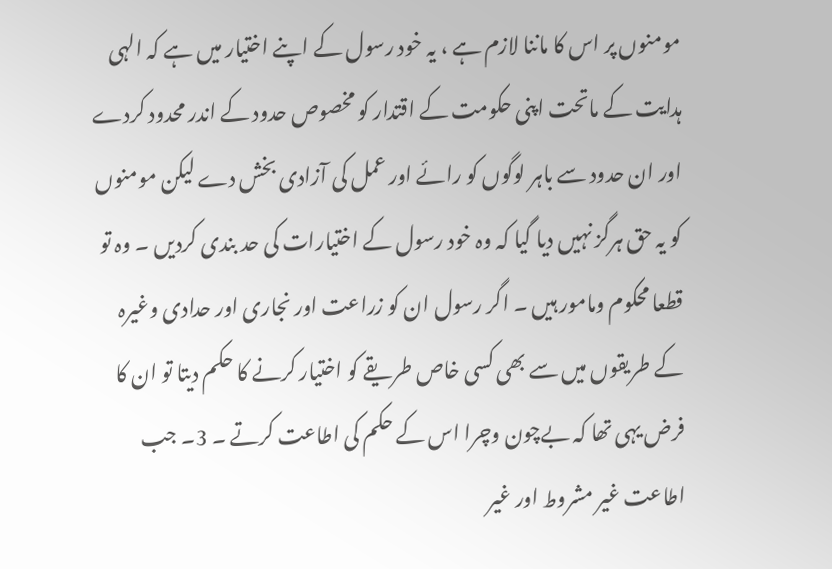مومنوں پر اس کا ماننا لازم ہے ، یہ خود رسول کے اپنے اختیار میں ہے کہ الہی ہدایت کے ماتحت اپنی حکومت کے اقتدار کو مخصوص حدود کے اندر محدود کردے اور ان حدود سے باہر لوگوں کو رائے اور عمل کی آزادی بخش دے لیکن مومنوں کو یہ حق ہرگز نہیں دیا گیا کہ وہ خود رسول کے اختیارات کی حد بندی کردیں ۔ وہ تو قطعا محکوم ومامور ہیں ۔ اگر رسول ان کو زراعت اور نجاری اور حدادی وغیرہ کے طریقوں میں سے بھی کسی خاص طریقے کو اختیار کرنے کا حکم دیتا تو ان کا فرض یہی تھا کہ بےچون وچرا اس کے حکم کی اطاعت کرتے ۔ 3۔ جب اطاعت غیر مشروط اور غیر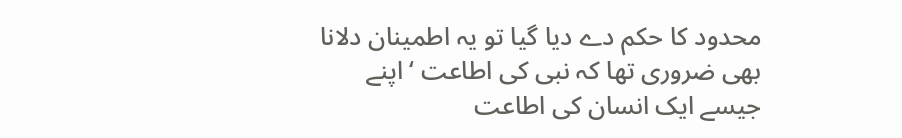محدود کا حکم دے دیا گیا تو یہ اطمینان دلانا بھی ضروری تھا کہ نبی کی اطاعت ‘ اپنے جیسے ایک انسان کی اطاعت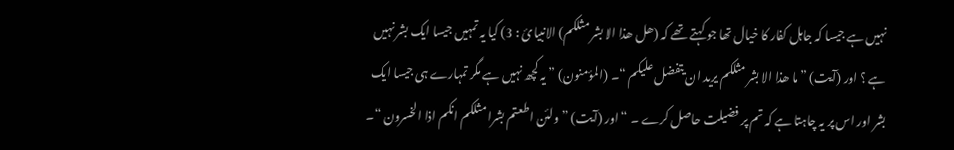نہیں ہے جیسا کہ جاہل کفار کا خیال تھا جو کہتے تھے کہ (ھل ھذا الا بشر مثلکم) الانبیائ : 3) کیا یہ تمہیں جیسا ایک بشر نہیں ہے ؟ اور (آیت) ” ما ھذا الا بشر مثلکم یرید ان یتفضل علیکم “۔ (المؤمنون) ” یہ کچھ نہیں ہے مگر تمہارے ہی جیسا ایک بشر اور اس پر یہ چاہتا ہے کہ تم پر فضیلت حاصل کرے ۔ “ اور (آیت) ” ولئن اطعتم بشرا مثلکم انکم اذا الخسرون “۔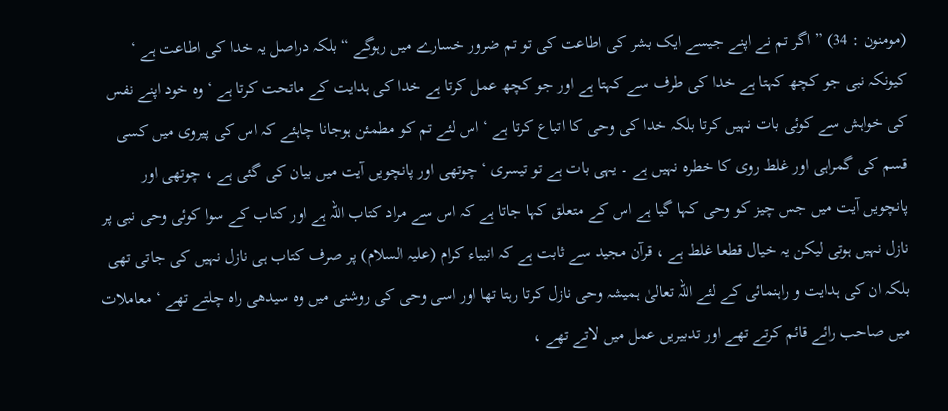(مومنون : 34) ” اگر تم نے اپنے جیسے ایک بشر کی اطاعت کی تو تم ضرور خسارے میں رہوگے “ بلکہ دراصل یہ خدا کی اطاعت ہے ‘ کیونکہ نبی جو کچھ کہتا ہے خدا کی طرف سے کہتا ہے اور جو کچھ عمل کرتا ہے خدا کی ہدایت کے ماتحت کرتا ہے ‘ وہ خود اپنے نفس کی خواہش سے کوئی بات نہیں کرتا بلکہ خدا کی وحی کا اتباع کرتا ہے ‘ اس لئے تم کو مطمئن ہوجانا چاہئے کہ اس کی پیروی میں کسی قسم کی گمراہی اور غلط روی کا خطرہ نہیں ہے ۔ یہی بات ہے تو تیسری ‘ چوتھی اور پانچویں آیت میں بیان کی گئی ہے ، چوتھی اور پانچویں آیت میں جس چیز کو وحی کہا گیا ہے اس کے متعلق کہا جاتا ہے کہ اس سے مراد کتاب اللہ ہے اور کتاب کے سوا کوئی وحی نبی پر نازل نہیں ہوتی لیکن یہ خیال قطعا غلط ہے ، قرآن مجید سے ثابت ہے کہ انبیاء کرام (علیہ السلام) پر صرف کتاب ہی نازل نہیں کی جاتی تھی بلکہ ان کی ہدایت و راہنمائی کے لئے اللہ تعالیٰ ہمیشہ وحی نازل کرتا رہتا تھا اور اسی وحی کی روشنی میں وہ سیدھی راہ چلتے تھے ‘ معاملات میں صاحب رائے قائم کرتے تھے اور تدبیریں عمل میں لاتے تھے ،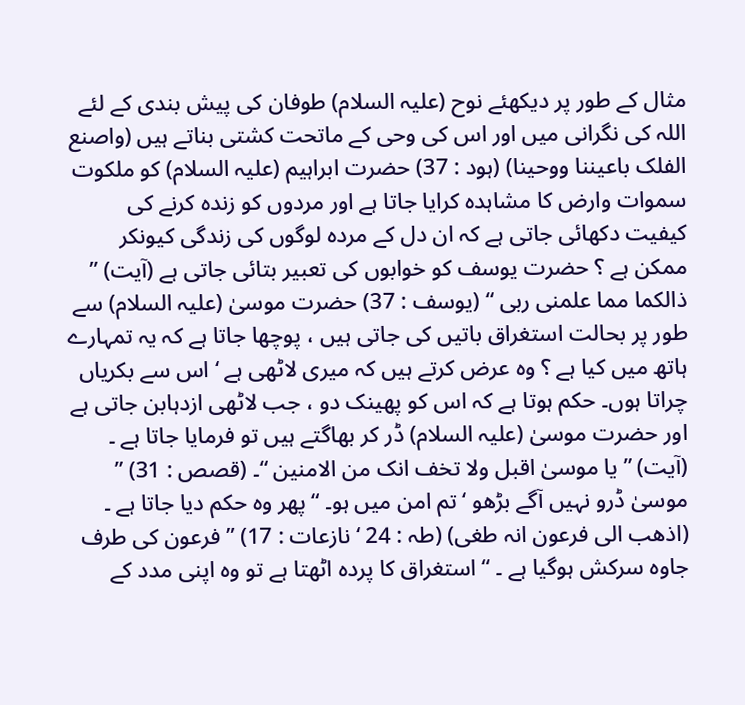مثال کے طور پر دیکھئے نوح (علیہ السلام) طوفان کی پیش بندی کے لئے اللہ کی نگرانی میں اور اس کی وحی کے ماتحت کشتی بناتے ہیں (واصنع الفلک باعیننا ووحینا) (ہود : 37) حضرت ابراہیم (علیہ السلام) کو ملکوت سموات وارض کا مشاہدہ کرایا جاتا ہے اور مردوں کو زندہ کرنے کی کیفیت دکھائی جاتی ہے کہ ان دل کے مردہ لوگوں کی زندگی کیونکر ممکن ہے ؟ حضرت یوسف کو خوابوں کی تعبیر بتائی جاتی ہے (آیت) ” ذالکما مما علمنی ربی “ (یوسف : 37) حضرت موسیٰ (علیہ السلام) سے طور پر بحالت استغراق باتیں کی جاتی ہیں ، پوچھا جاتا ہے کہ یہ تمہارے ہاتھ میں کیا ہے ؟ وہ عرض کرتے ہیں کہ میری لاٹھی ہے ‘ اس سے بکریاں چراتا ہوں۔ حکم ہوتا ہے کہ اس کو پھینک دو ، جب لاٹھی ازدہابن جاتی ہے اور حضرت موسیٰ (علیہ السلام) ڈر کر بھاگتے ہیں تو فرمایا جاتا ہے ۔ (آیت) ” یا موسیٰ اقبل ولا تخف انک من الامنین “۔ (قصص : 31) ” موسیٰ ڈرو نہیں آگے بڑھو ‘ تم امن میں ہو۔ “ پھر وہ حکم دیا جاتا ہے ۔ (اذھب الی فرعون انہ طغی) (طہ : 24 ‘ نازعات : 17) ” فرعون کی طرف جاوہ سرکش ہوگیا ہے ۔ “ استغراق کا پردہ اٹھتا ہے تو وہ اپنی مدد کے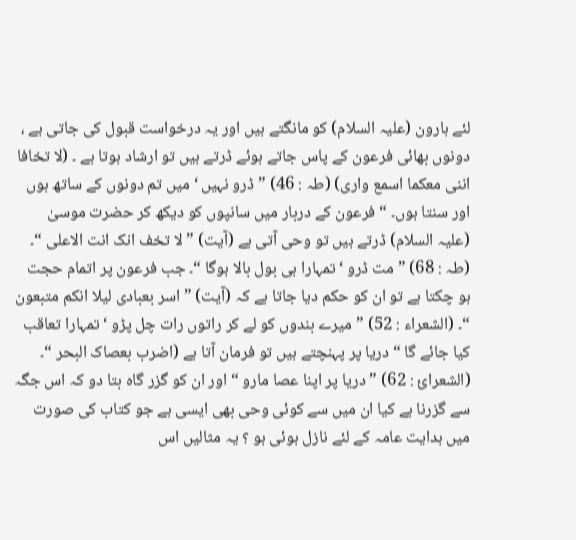لئے ہارون (علیہ السلام) کو مانگتے ہیں اور یہ درخواست قبول کی جاتی ہے ، دونوں بھائی فرعون کے پاس جاتے ہوئے ڈرتے ہیں تو ارشاد ہوتا ہے ۔ (لا تخافا اننی معکما اسمع واری) (طہ : 46) ” ڈرو نہیں ‘ میں تم دونوں کے ساتھ ہوں اور سنتا ہوں۔ “ فرعون کے دربار میں سانپوں کو دیکھ کر حضرت موسیٰ (علیہ السلام) ڈرتے ہیں تو وحی آتی ہے (آیت) ” لا تخف انک انت الاعلی “۔ (طہ : 68) ” مت ڈرو ‘ تمہارا ہی بول بالا ہوگا “۔ جب فرعون پر اتمام حجت ہو چکتا ہے تو ان کو حکم دیا جاتا ہے کہ (آیت) ” اسر بعبادی لیلا انکم متبعون “۔ (الشعراء : 52) ” میرے بندوں کو لے کر راتوں رات چل پڑو ‘ تمہارا تعاقب کیا جائے گا “ دریا پر پہنچتے ہیں تو فرمان آتا ہے (اضرب بعصاک البحر “۔ (الشعرائ : 62) ” دریا پر اپنا عصا مارو “ اور ان کو گزر گاہ بتا دو کہ اس جگہ سے گزرنا ہے کیا ان میں سے کوئی وحی بھی ایسی ہے جو کتاب کی صورت میں ہدایت عامہ کے لئے نازل ہوئی ہو ؟ یہ مثالیں اس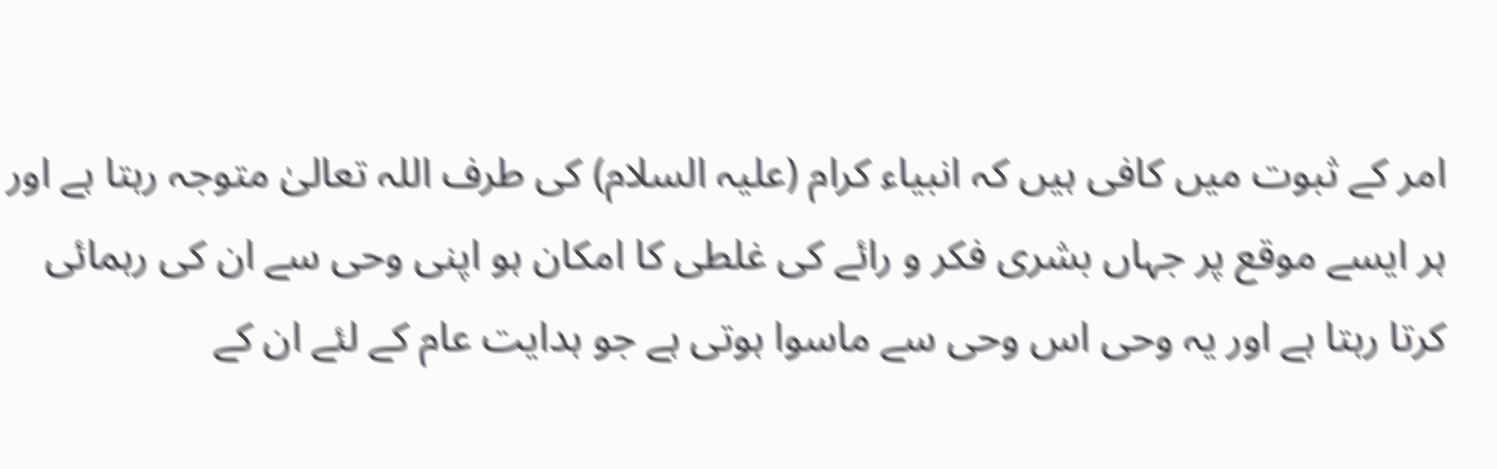امر کے ثبوت میں کافی ہیں کہ انبیاء کرام (علیہ السلام) کی طرف اللہ تعالیٰ متوجہ رہتا ہے اور ہر ایسے موقع پر جہاں بشری فکر و رائے کی غلطی کا امکان ہو اپنی وحی سے ان کی رہمائی کرتا رہتا ہے اور یہ وحی اس وحی سے ماسوا ہوتی ہے جو ہدایت عام کے لئے ان کے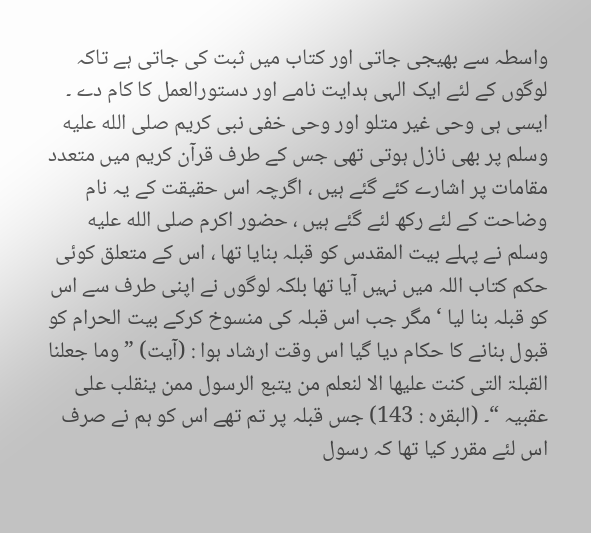واسطہ سے بھیجی جاتی اور کتاب میں ثبت کی جاتی ہے تاکہ لوگوں کے لئے ایک الہی ہدایت نامے اور دستورالعمل کا کام دے ۔ ایسی ہی وحی غیر متلو اور وحی خفی نبی کریم صلى الله عليه وسلم پر بھی نازل ہوتی تھی جس کے طرف قرآن کریم میں متعدد مقامات پر اشارے کئے گئے ہیں ، اگرچہ اس حقیقت کے یہ نام وضاحت کے لئے رکھ لئے گئے ہیں ، حضور اکرم صلى الله عليه وسلم نے پہلے بیت المقدس کو قبلہ بنایا تھا ، اس کے متعلق کوئی حکم کتاب اللہ میں نہیں آیا تھا بلکہ لوگوں نے اپنی طرف سے اس کو قبلہ بنا لیا ‘ مگر جب اس قبلہ کی منسوخ کرکے بیت الحرام کو قبول بنانے کا حکام دیا گیا اس وقت ارشاد ہوا : (آیت) ” وما جعلنا القبلۃ التی کنت علیھا الا لنعلم من یتبع الرسول ممن ینقلب علی عقبیہ “۔ (البقرہ : 143) جس قبلہ پر تم تھے اس کو ہم نے صرف اس لئے مقرر کیا تھا کہ رسول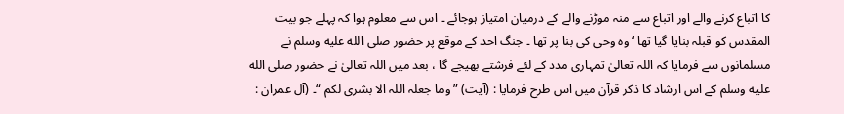کا اتباع کرنے والے اور اتباع سے منہ موڑنے والے کے درمیان امتیاز ہوجائے ۔ اس سے معلوم ہوا کہ پہلے جو بیت المقدس کو قبلہ بنایا گیا تھا ‘ وہ وحی کی بنا پر تھا ۔ جنگ احد کے موقع پر حضور صلى الله عليه وسلم نے مسلمانوں سے فرمایا کہ اللہ تعالیٰ تمہاری مدد کے لئے فرشتے بھیجے گا ، بعد میں اللہ تعالیٰ نے حضور صلى الله عليه وسلم کے اس ارشاد کا ذکر قرآن میں اس طرح فرمایا : (آیت) ” وما جعلہ اللہ الا بشری لکم “۔ (آل عمران :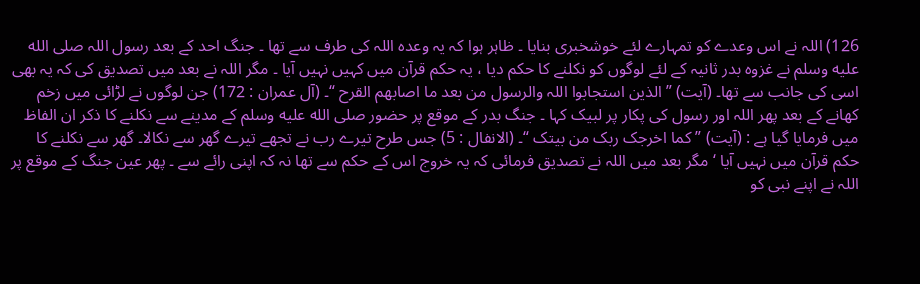126) اللہ نے اس وعدے کو تمہارے لئے خوشخبری بنایا ۔ ظاہر ہوا کہ یہ وعدہ اللہ کی طرف سے تھا ۔ جنگ احد کے بعد رسول اللہ صلى الله عليه وسلم نے غزوہ بدر ثانیہ کے لئے لوگوں کو نکلنے کا حکم دیا ، یہ حکم قرآن میں کہیں نہیں آیا ۔ مگر اللہ نے بعد میں تصدیق کی کہ یہ بھی اسی کی جانب سے تھا۔ (آیت) ” الذین استجابوا اللہ والرسول من بعد ما اصابھم القرح “۔ (آل عمران : 172) جن لوگوں نے لڑائی میں زخم کھانے کے بعد پھر اللہ اور رسول کی پکار پر لبیک کہا ۔ جنگ بدر کے موقع پر حضور صلى الله عليه وسلم کے مدینے سے نکلنے کا ذکر ان الفاظ میں فرمایا گیا ہے : (آیت) ” کما اخرجک ربک من بیتک “۔ (الانفال : 5) جس طرح تیرے رب نے تجھے تیرے گھر سے نکالا۔ گھر سے نکلنے کا حکم قرآن میں نہیں آیا ‘ مگر بعد میں اللہ نے تصدیق فرمائی کہ یہ خروج اس کے حکم سے تھا نہ کہ اپنی رائے سے ۔ پھر عین جنگ کے موقع پر اللہ نے اپنے نبی کو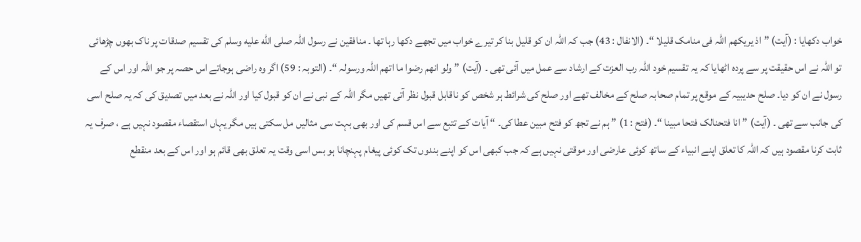خواب دکھایا : (آیت) ” اذ یریکھم اللہ فی منامک قلیلا “۔ (الانفال : 43) جب کہ اللہ ان کو قلیل بنا کر تیرے خواب میں تجھے دکھا رہا تھا ۔ منافقین نے رسول اللہ صلى الله عليه وسلم کی تقسیم صدقات پر ناک بھوں چڑھائی تو اللہ نے اس حقیقت پر سے پردہ اٹھایا کہ یہ تقسیم خود اللہ رب العزت کے ارشاد سے عمل میں آئی تھی ۔ (آیت) ” ولو انھم رضوا ما اتھم اللہ ورسولہ “۔ (التوبہ : 59) اگر وہ راضی ہوجاتے اس حصہ پر جو اللہ اور اس کے رسول نے ان کو دیا۔ صلح حدیبیہ کے موقع پر تمام صحابہ صلح کے مخالف تھے اور صلح کی شرائط ہر شخص کو ناقابل قبول نظر آتی تھیں مگر اللہ کے نبی نے ان کو قبول کیا اور اللہ نے بعد میں تصدیق کی کہ یہ صلح اسی کی جانب سے تھی ۔ (آیت) ” انا فتحنالک فتحا مبینا “۔ (فتح : 1) ” ہم نے تجھ کو فتح مبین عطا کی۔ “ آیات کے تتبع سے اس قسم کی اور بھی بہت سی مثالیں مل سکتی ہیں مگر یہاں استقصاء مقصود نہیں ہے ، صرف یہ ثابت کرنا مقصود ہیں کہ اللہ کا تعلق اپنے انبیاء کے ساتھ کوئی عارضی اور موقتی نہیں ہے کہ جب کبھی اس کو اپنے بندوں تک کوئی پیغام پہنچانا ہو بس اسی وقت یہ تعلق بھی قائم ہو اور اس کے بعد منقطع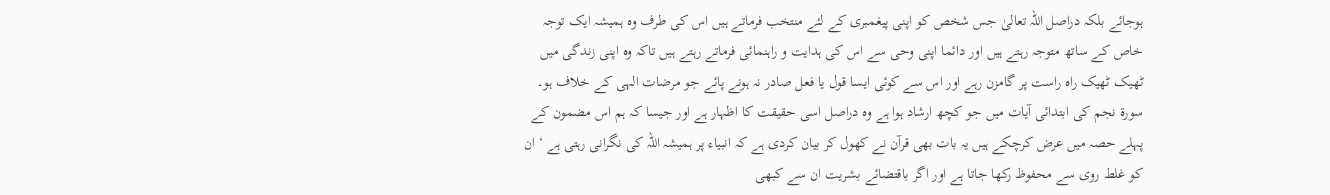ہوجائے بلکہ دراصل اللہ تعالیٰ جس شخص کو اپنی پیغمبری کے لئے منتخب فرماتے ہیں اس کی طرف وہ ہمیشہ ایک توجہ خاص کے ساتھ متوجہ رہتے ہیں اور دائما اپنی وحی سے اس کی ہدایت و راہنمائی فرماتے رہتے ہیں تاکہ وہ اپنی زندگی میں ٹھیک ٹھیک راہ راست پر گامزن رہے اور اس سے کوئی ایسا قول یا فعل صادر نہ ہونے پائے جو مرضات الہی کے خلاف ہو۔ سورة نجم کی ابتدائی آیات میں جو کچھ ارشاد ہوا ہے وہ دراصل اسی حقیقت کا اظہار ہے اور جیسا کہ ہم اس مضمون کے پہلے حصہ میں عرض کرچکے ہیں یہ بات بھی قرآن نے کھول کر بیان کردی ہے کہ انبیاء پر ہمیشہ اللہ کی نگرانی رہتی ہے ‘ ان کو غلط روی سے محفوظ رکھا جاتا ہے اور اگر باقتضائے بشریت ان سے کبھی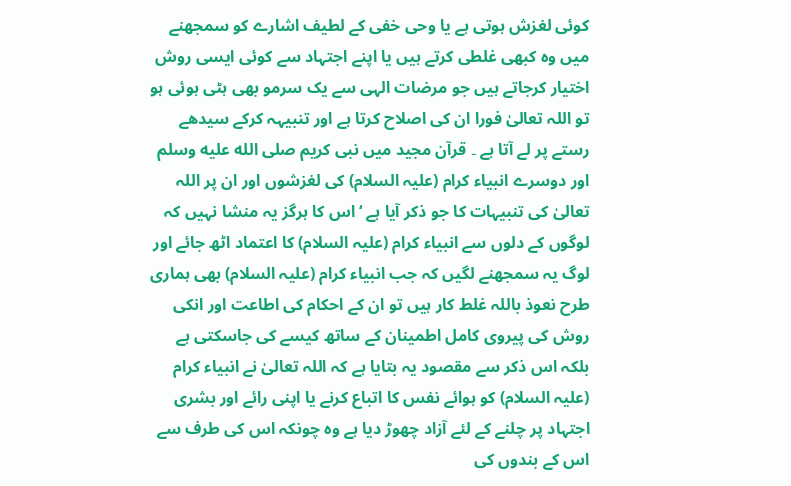کوئی لغزش ہوتی ہے یا وحی خفی کے لطیف اشارے کو سمجھنے میں وہ کبھی غلطی کرتے ہیں یا اپنے اجتہاد سے کوئی ایسی روش اختیار کرجاتے ہیں جو مرضات الہی سے یک سرمو بھی ہٹی ہوئی ہو تو اللہ تعالیٰ فورا ان کی اصلاح کرتا ہے اور تنبیہہ کرکے سیدھے رستے پر لے آتا ہے ۔ قرآن مجید میں نبی کریم صلى الله عليه وسلم اور دوسرے انبیاء کرام (علیہ السلام) کی لغزشوں اور ان پر اللہ تعالیٰ کی تنبیہات کا جو ذکر آیا ہے ‘ اس کا ہرگز یہ منشا نہیں کہ لوگوں کے دلوں سے انبیاء کرام (علیہ السلام) کا اعتماد اٹھ جائے اور لوگ یہ سمجھنے لگیں کہ جب انبیاء کرام (علیہ السلام) بھی ہماری طرح نعوذ باللہ غلط کار ہیں تو ان کے احکام کی اطاعت اور انکی روش کی پیروی کامل اطمینان کے ساتھ کیسے کی جاسکتی ہے بلکہ اس ذکر سے مقصود یہ بتایا ہے کہ اللہ تعالیٰ نے انبیاء کرام (علیہ السلام) کو ہوائے نفس کا اتباع کرنے یا اپنی رائے اور بشری اجتہاد پر چلنے کے لئے آزاد چھوڑ دیا ہے وہ چونکہ اس کی طرف سے اس کے بندوں کی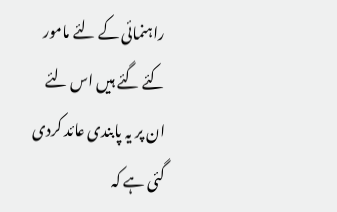راہنمائی کے لئے مامور کئے گئے ہیں اس لئے ان پر یہ پابندی عائد کردی گئی ہے کہ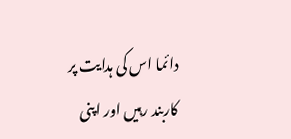دائما اس کی ہدایت پر کاربند رہیں اور اپنی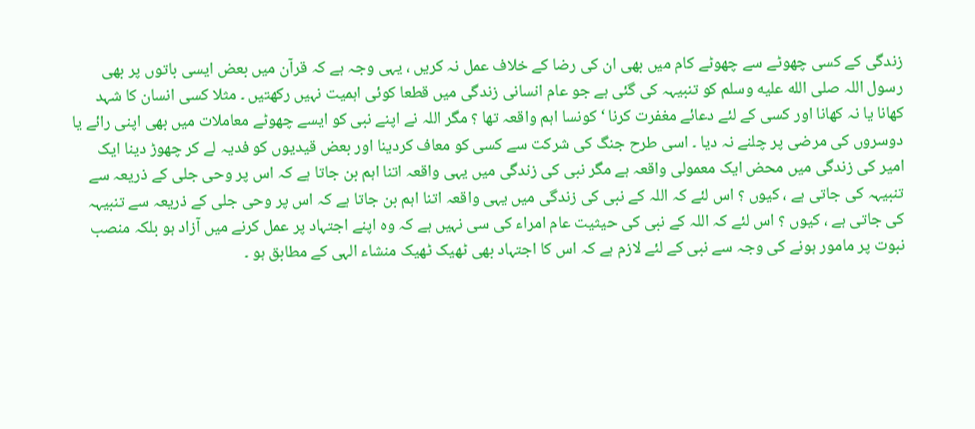زندگی کے کسی چھوٹے سے چھوٹے کام میں بھی ان کی رضا کے خلاف عمل نہ کریں ، یہی وجہ ہے کہ قرآن میں بعض ایسی باتوں پر بھی رسول اللہ صلى الله عليه وسلم کو تنبیہہ کی گئی ہے جو عام انسانی زندگی میں قطعا کوئی اہمیت نہیں رکھتیں ۔ مثلا کسی انسان کا شہد کھانا یا نہ کھانا اور کسی کے لئے دعائے مغفرت کرنا ‘ کونسا اہم واقعہ تھا ؟ مگر اللہ نے اپنے نبی کو ایسے چھوٹے معاملات میں بھی اپنی رائے یا دوسروں کی مرضی پر چلنے نہ دیا ۔ اسی طرح جنگ کی شرکت سے کسی کو معاف کردینا اور بعض قیدیوں کو فدیہ لے کر چھوڑ دینا ایک امیر کی زندگی میں محض ایک معمولی واقعہ ہے مگر نبی کی زندگی میں یہی واقعہ اتنا اہم بن جاتا ہے کہ اس پر وحی جلی کے ذریعہ سے تنبیہہ کی جاتی ہے ، کیوں ؟ اس لئے کہ اللہ کے نبی کی زندگی میں یہی واقعہ اتنا اہم بن جاتا ہے کہ اس پر وحی جلی کے ذریعہ سے تنبیہہ کی جاتی ہے ، کیوں ؟ اس لئے کہ اللہ کے نبی کی حیثیت عام امراء کی سی نہیں ہے کہ وہ اپنے اجتہاد پر عمل کرنے میں آزاد ہو بلکہ منصب نبوت پر مامور ہونے کی وجہ سے نبی کے لئے لازم ہے کہ اس کا اجتہاد بھی ٹھیک ٹھیک منشاء الہی کے مطابق ہو ۔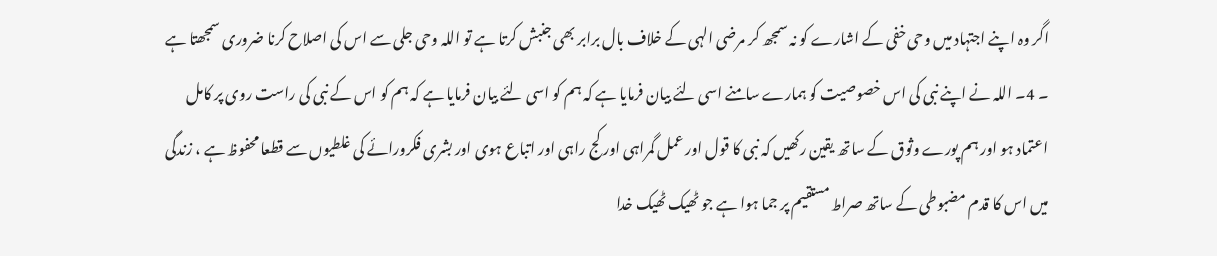اگر وہ اپنے اجتہاد میں وحی خفی کے اشارے کو نہ سمجھ کر مرضی الہی کے خلاف بال برابر بھی جنبش کرتا ہے تو اللہ وحی جلی سے اس کی اصلاح کرنا ضروری سمجھتا ہے ۔ 4۔ اللہ نے اپنے نبی کی اس خصوصیت کو ہمارے سامنے اسی لئے بیان فرمایا ہے کہ ہم کو اسی لئے بیان فرمایا ہے کہ ہم کو اس کے نبی کی راست روی پر کامل اعتماد ہو اور ہم پورے وثوق کے ساتھ یقین رکھیں کہ نبی کا قول اور عمل گمراہی اور کج راہی اور اتباع ہوی اور بشری فکرورائے کی غلطیوں سے قطعا محفوظ ہے ، زندگی میں اس کا قدم مضبوطی کے ساتھ صراط مستقیم پر جما ہوا ہے جو ٹھیک ٹھیک خدا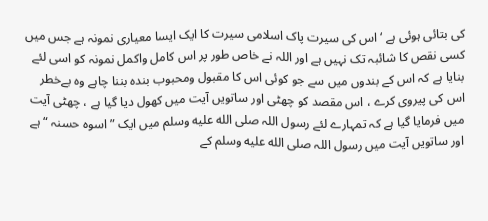کی بتائی ہوئی ہے ‘ اس کی سیرت پاک اسلامی سیرت کا ایک ایسا معیاری نمونہ ہے جس میں کسی نقص کا شائبہ تک نہیں ہے اور اللہ نے خاص طور پر اس کامل واکمل نمونہ کو اسی لئے بنایا ہے کہ اس کے بندوں میں سے جو کوئی اس کا مقبول ومحبوب بندہ بننا چاہے وہ بےخطر اس کی پیروی کرے ، اس مقصد کو چھٹی اور ساتویں آیت میں کھول دیا گیا ہے ، چھٹی آیت میں فرمایا گیا ہے کہ تمہارے لئے رسول اللہ صلى الله عليه وسلم میں ایک ” اسوہ حسنہ “ ہے اور ساتویں آیت میں رسول اللہ صلى الله عليه وسلم کے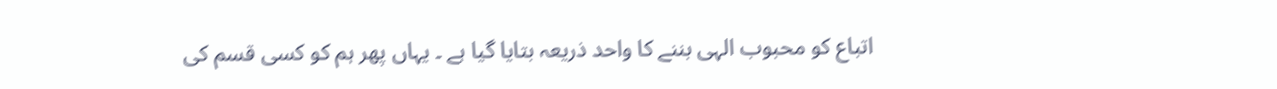اتباع کو محبوب الہی بننے کا واحد ذریعہ بتایا گیا ہے ۔ یہاں پھر ہم کو کسی قسم کی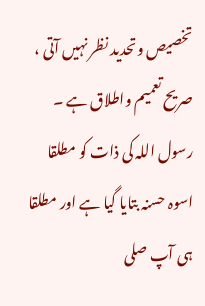تخصیص وتحدید نظر نہیں آتی ، صریح تعمیم واطلاق ہے ۔ رسول اللہ کی ذات کو مطلقا اسوہ حسنہ بتایا گیا ہے اور مطلقا ہی آپ صلى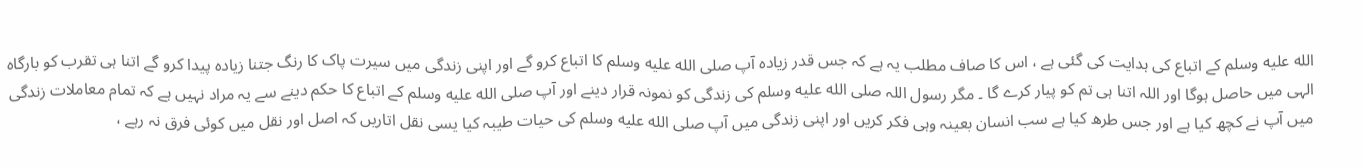الله عليه وسلم کے اتباع کی ہدایت کی گئی ہے ، اس کا صاف مطلب یہ ہے کہ جس قدر زیادہ آپ صلى الله عليه وسلم کا اتباع کرو گے اور اپنی زندگی میں سیرت پاک کا رنگ جتنا زیادہ پیدا کرو گے اتنا ہی تقرب کو بارگاہ الہی میں حاصل ہوگا اور اللہ اتنا ہی تم کو پیار کرے گا ۔ مگر رسول اللہ صلى الله عليه وسلم کی زندگی کو نمونہ قرار دینے اور آپ صلى الله عليه وسلم کے اتباع کا حکم دینے سے یہ مراد نہیں ہے کہ تمام معاملات زندگی میں آپ نے کچھ کیا ہے اور جس طرھ کیا ہے سب انسان بعینہ وہی فکر کریں اور اپنی زندگی میں آپ صلى الله عليه وسلم کی حیات طیبہ کیا یسی نقل اتاریں کہ اصل اور نقل میں کوئی فرق نہ رہے ،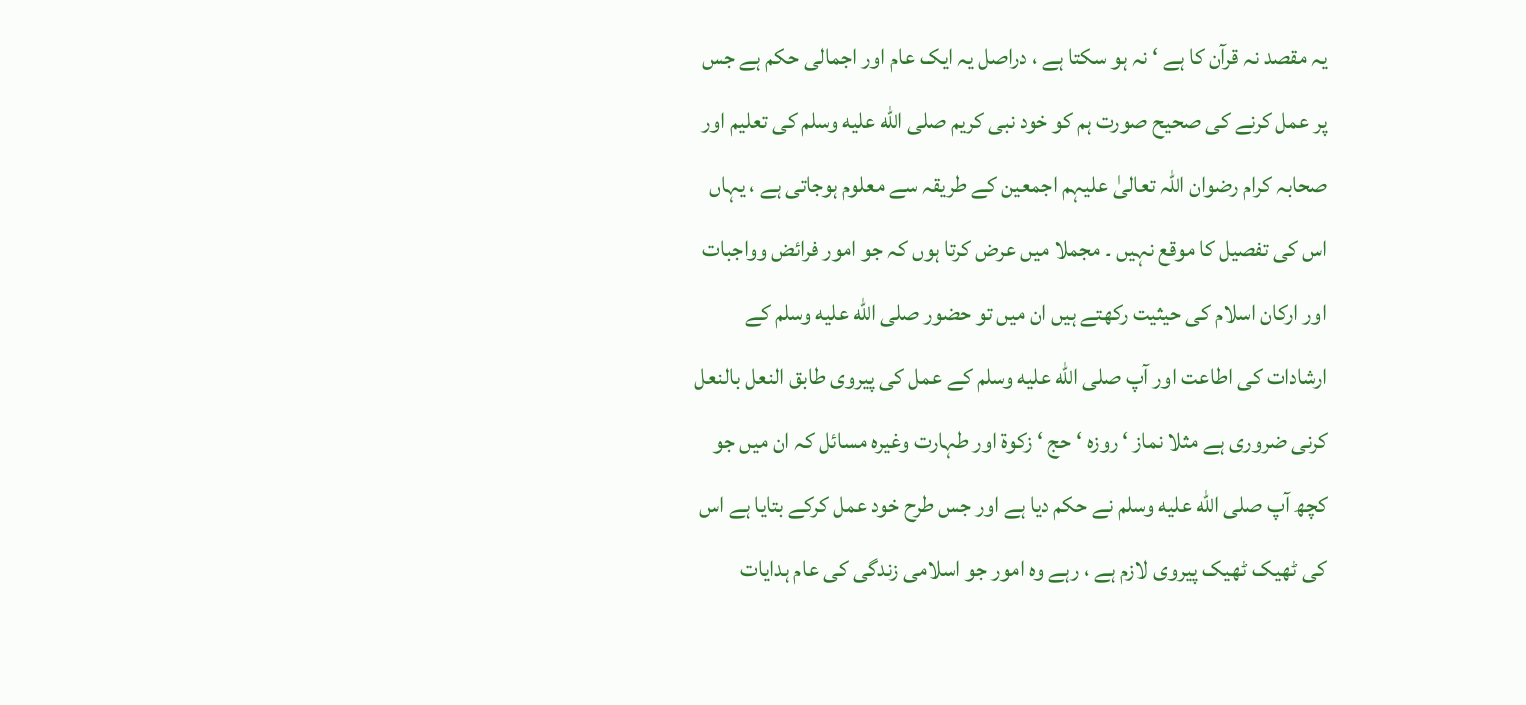یہ مقصد نہ قرآن کا ہے ‘ نہ ہو سکتا ہے ، دراصل یہ ایک عام اور اجمالی حکم ہے جس پر عمل کرنے کی صحیح صورت ہم کو خود نبی کریم صلى الله عليه وسلم کی تعلیم اور صحابہ کرام رضوان اللہ تعالیٰ علیہم اجمعین کے طریقہ سے معلوم ہوجاتی ہے ، یہاں اس کی تفصیل کا موقع نہیں ۔ مجملا میں عرض کرتا ہوں کہ جو امور فرائض وواجبات اور ارکان اسلام کی حیثیت رکھتے ہیں ان میں تو حضور صلى الله عليه وسلم کے ارشادات کی اطاعت اور آپ صلى الله عليه وسلم کے عمل کی پیروی طابق النعل بالنعل کرنی ضروری ہے مثلا نماز ‘ روزہ ‘ حج ‘ زکوۃ اور طہارت وغیرہ مسائل کہ ان میں جو کچھ آپ صلى الله عليه وسلم نے حکم دیا ہے اور جس طرح خود عمل کرکے بتایا ہے اس کی ٹھیک ٹھیک پیروی لازم ہے ، رہے وہ امور جو اسلامی زندگی کی عام ہدایات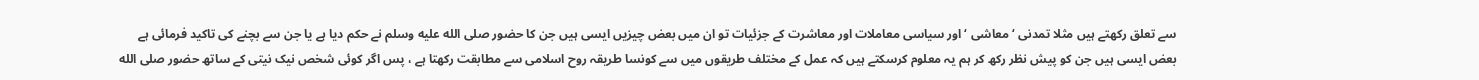سے تعلق رکھتے ہیں مثلا تمدنی ‘ معاشی ‘ اور سیاسی معاملات اور معاشرت کے جزئیات تو ان میں بعض چیزیں ایسی ہیں جن کا حضور صلى الله عليه وسلم نے حکم دیا ہے یا جن سے بچنے کی تاکید فرمائی ہے بعض ایسی ہیں جن کو پیش نظر رکھ کر ہم یہ معلوم کرسکتے ہیں کہ عمل کے مختلف طریقوں میں سے کونسا طریقہ روح اسلامی سے مطابقت رکھتا ہے ، پس اگر کوئی شخص نیک نیتی کے ساتھ حضور صلى الله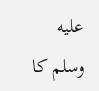عليه وسلم کا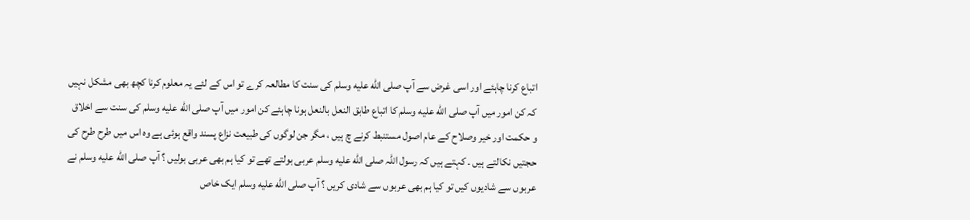اتباع کرنا چاہئے اور اسی غرض سے آپ صلى الله عليه وسلم کی سنت کا مطالعہ کرے تو اس کے لئے یہ معلوم کرنا کچھ بھی مشکل نہیں کہ کن امور میں آپ صلى الله عليه وسلم کا اتباع طابق النعل بالنعل ہونا چاہئے کن امور میں آپ صلى الله عليه وسلم کی سنت سے اخلاق و حکمت اور خیر وصلاح کے عام اصول مستنبط کرنے چ ہیں ، مگر جن لوگوں کی طبیعت نزاع پسند واقع ہوئی ہے وہ اس میں طرح طرح کی حجتیں نکالتے ہیں ۔ کہتے ہیں کہ رسول اللہ صلى الله عليه وسلم عربی بولتے تھے تو کیا ہم بھی عربی بولیں ؟ آپ صلى الله عليه وسلم نے عربوں سے شادیوں کیں تو کیا ہم بھی عربوں سے شادی کریں ؟ آپ صلى الله عليه وسلم ایک خاص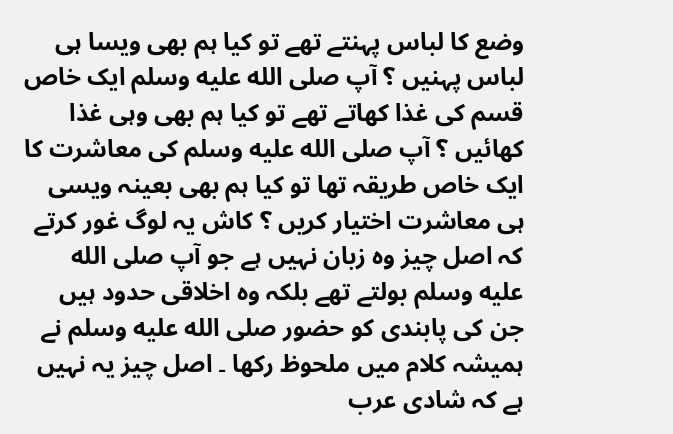وضع کا لباس پہنتے تھے تو کیا ہم بھی ویسا ہی لباس پہنیں ؟ آپ صلى الله عليه وسلم ایک خاص قسم کی غذا کھاتے تھے تو کیا ہم بھی وہی غذا کھائیں ؟ آپ صلى الله عليه وسلم کی معاشرت کا ایک خاص طریقہ تھا تو کیا ہم بھی بعینہ ویسی ہی معاشرت اختیار کریں ؟ کاش یہ لوگ غور کرتے کہ اصل چیز وہ زبان نہیں ہے جو آپ صلى الله عليه وسلم بولتے تھے بلکہ وہ اخلاقی حدود ہیں جن کی پابندی کو حضور صلى الله عليه وسلم نے ہمیشہ کلام میں ملحوظ رکھا ۔ اصل چیز یہ نہیں ہے کہ شادی عرب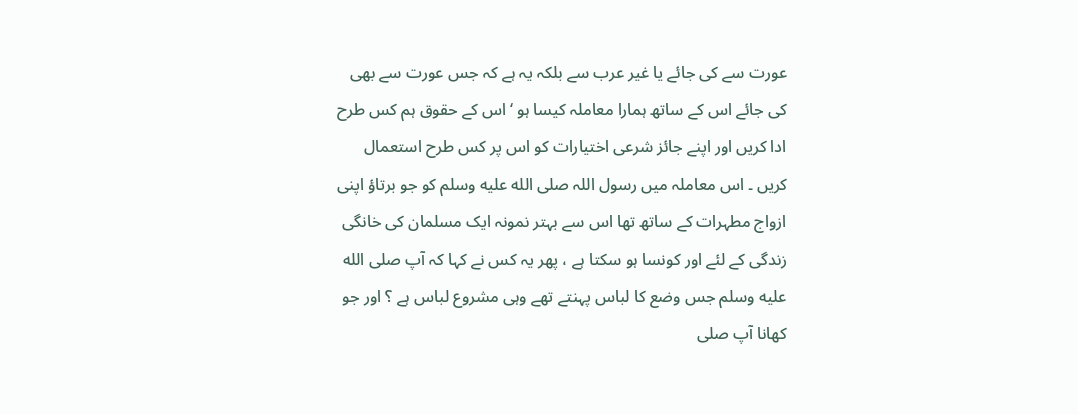عورت سے کی جائے یا غیر عرب سے بلکہ یہ ہے کہ جس عورت سے بھی کی جائے اس کے ساتھ ہمارا معاملہ کیسا ہو ‘ اس کے حقوق ہم کس طرح ادا کریں اور اپنے جائز شرعی اختیارات کو اس پر کس طرح استعمال کریں ۔ اس معاملہ میں رسول اللہ صلى الله عليه وسلم کو جو برتاؤ اپنی ازواج مطہرات کے ساتھ تھا اس سے بہتر نمونہ ایک مسلمان کی خانگی زندگی کے لئے اور کونسا ہو سکتا ہے ، پھر یہ کس نے کہا کہ آپ صلى الله عليه وسلم جس وضع کا لباس پہنتے تھے وہی مشروع لباس ہے ؟ اور جو کھانا آپ صلى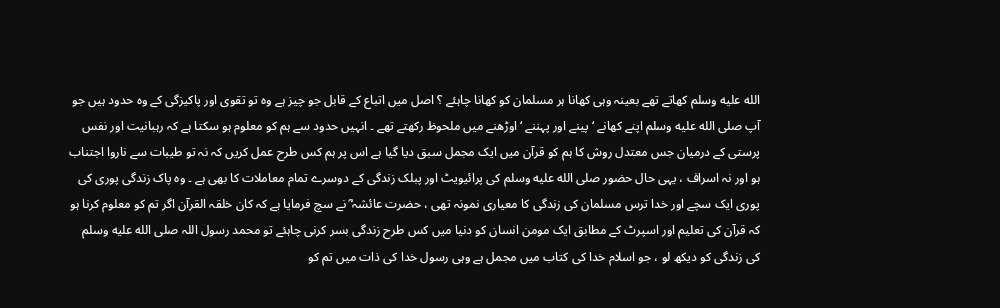الله عليه وسلم کھاتے تھے بعینہ وہی کھانا ہر مسلمان کو کھانا چاہئے ؟ اصل میں اتباع کے قابل جو چیز ہے وہ تو تقوی اور پاکیزگی کے وہ حدود ہیں جو آپ صلى الله عليه وسلم اپنے کھانے ‘ پینے اور پہننے ‘ اوڑھنے میں ملحوظ رکھتے تھے ۔ انہیں حدود سے ہم کو معلوم ہو سکتا ہے کہ رہبانیت اور نفس پرستی کے درمیان جس معتدل روش کا ہم کو قرآن میں ایک مجمل سبق دیا گیا ہے اس پر ہم کس طرح عمل کریں کہ نہ تو طیبات سے ناروا اجتناب ہو اور نہ اسراف ، یہی حال حضور صلى الله عليه وسلم کی پرائیویٹ اور پبلک زندگی کے دوسرے تمام معاملات کا بھی ہے ۔ وہ پاک زندگی پوری کی پوری ایک سچے اور خدا ترس مسلمان کی زندگی کا معیاری نمونہ تھی ، حضرت عائشہ ؓ نے سچ فرمایا ہے کہ کان خلقہ القرآن اگر تم کو معلوم کرنا ہو کہ قرآن کی تعلیم اور اسپرٹ کے مطابق ایک مومن انسان کو دنیا میں کس طرح زندگی بسر کرنی چاہئے تو محمد رسول اللہ صلى الله عليه وسلم کی زندگی کو دیکھ لو ، جو اسلام خدا کی کتاب میں مجمل ہے وہی رسول خدا کی ذات میں تم کو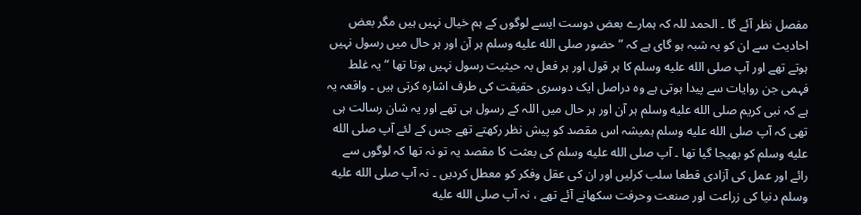مفصل نظر آئے گا ۔ الحمد للہ کہ ہمارے بعض دوست ایسے لوگوں کے ہم خیال نہیں ہیں مگر بعض احادیث سے ان کو یہ شبہ ہو گای ہے کہ ” حضور صلى الله عليه وسلم ہر آن اور ہر حال میں رسول نہیں ہوتے تھے اور آپ صلى الله عليه وسلم کا ہر قول اور ہر فعل بہ حیثیت رسول نہیں ہوتا تھا “ یہ غلط فہمی جن روایات سے پیدا ہوتی ہے وہ دراصل ایک دوسری حقیقت کی طرف اشارہ کرتی ہیں ۔ واقعہ یہ ہے کہ نبی کریم صلى الله عليه وسلم ہر آن اور ہر حال میں اللہ کے رسول ہی تھے اور یہ شان رسالت ہی تھی کہ آپ صلى الله عليه وسلم ہمیشہ اس مقصد کو پیش نظر رکھتے تھے جس کے لئے آپ صلى الله عليه وسلم کو بھیجا گیا تھا ۔ آپ صلى الله عليه وسلم کی بعثت کا مقصد یہ تو نہ تھا کہ لوگوں سے رائے اور عمل کی آزادی قطعا سلب کرلیں اور ان کی عقل وفکر کو معطل کردیں ۔ نہ آپ صلى الله عليه وسلم دنیا کی زراعت اور صنعت وحرفت سکھانے آئے تھے ، نہ آپ صلى الله عليه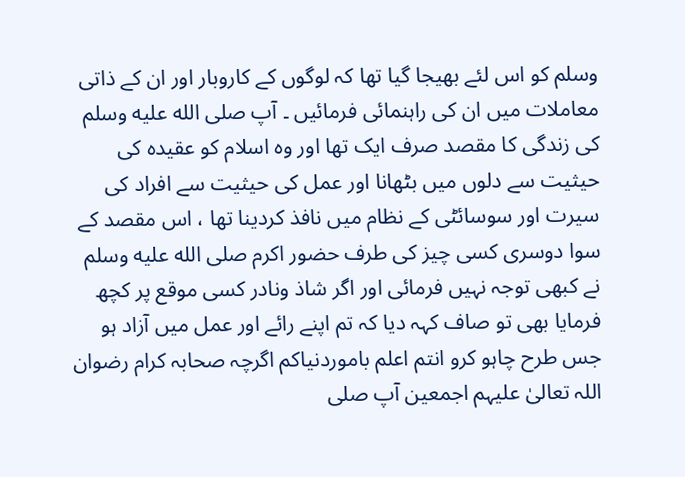وسلم کو اس لئے بھیجا گیا تھا کہ لوگوں کے کاروبار اور ان کے ذاتی معاملات میں ان کی راہنمائی فرمائیں ۔ آپ صلى الله عليه وسلم کی زندگی کا مقصد صرف ایک تھا اور وہ اسلام کو عقیدہ کی حیثیت سے دلوں میں بٹھانا اور عمل کی حیثیت سے افراد کی سیرت اور سوسائٹی کے نظام میں نافذ کردینا تھا ، اس مقصد کے سوا دوسری کسی چیز کی طرف حضور اکرم صلى الله عليه وسلم نے کبھی توجہ نہیں فرمائی اور اگر شاذ ونادر کسی موقع پر کچھ فرمایا بھی تو صاف کہہ دیا کہ تم اپنے رائے اور عمل میں آزاد ہو جس طرح چاہو کرو انتم اعلم باموردنیاکم اگرچہ صحابہ کرام رضوان اللہ تعالیٰ علیہم اجمعین آپ صلى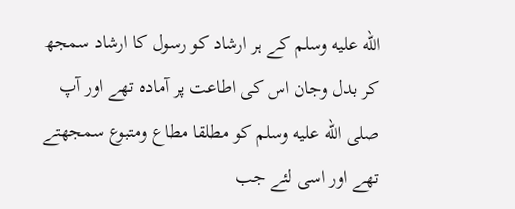الله عليه وسلم کے ہر ارشاد کو رسول کا ارشاد سمجھ کر بدل وجان اس کی اطاعت پر آمادہ تھے اور آپ صلى الله عليه وسلم کو مطلقا مطاع ومتبوع سمجھتے تھے اور اسی لئے جب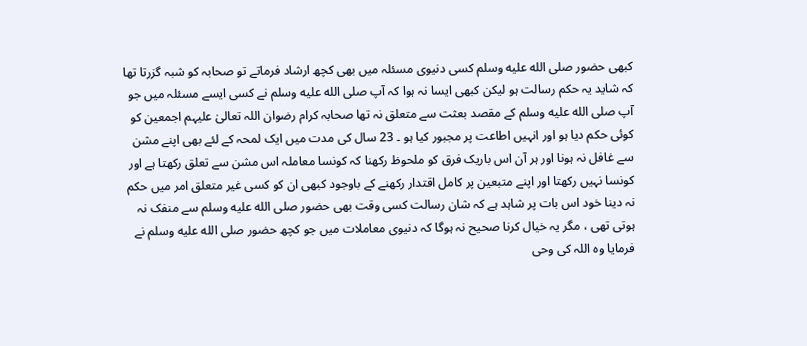کبھی حضور صلى الله عليه وسلم کسی دنیوی مسئلہ میں بھی کچھ ارشاد فرماتے تو صحابہ کو شبہ گزرتا تھا کہ شاید یہ حکم رسالت ہو لیکن کبھی ایسا نہ ہوا کہ آپ صلى الله عليه وسلم نے کسی ایسے مسئلہ میں جو آپ صلى الله عليه وسلم کے مقصد بعثت سے متعلق نہ تھا صحابہ کرام رضوان اللہ تعالیٰ علیہم اجمعین کو کوئی حکم دیا ہو اور انہیں اطاعت پر مجبور کیا ہو ۔ 23 سال کی مدت میں ایک لمحہ کے لئے بھی اپنے مشن سے غافل نہ ہونا اور ہر آن اس باریک فرق کو ملحوظ رکھنا کہ کونسا معاملہ اس مشن سے تعلق رکھتا ہے اور کونسا نہیں رکھتا اور اپنے متبعین پر کامل اقتدار رکھنے کے باوجود کبھی ان کو کسی غیر متعلق امر میں حکم نہ دینا خود اس بات پر شاہد ہے کہ شان رسالت کسی وقت بھی حضور صلى الله عليه وسلم سے منفک نہ ہوتی تھی ، مگر یہ خیال کرنا صحیح نہ ہوگا کہ دنیوی معاملات میں جو کچھ حضور صلى الله عليه وسلم نے فرمایا وہ اللہ کی وحی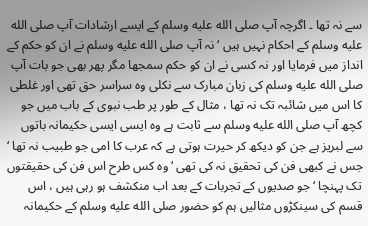سے نہ تھا ۔ اگرچہ آپ صلى الله عليه وسلم کے ایسے ارشادات آپ صلى الله عليه وسلم کے احکام نہیں ہیں ‘ نہ آپ صلى الله عليه وسلم نے ان کو حکم کے انداز میں فرمایا اور نہ کسی نے ان کو حکم سمجھا مگر پھر بھی جو بات آپ صلى الله عليه وسلم کی زبان مبارک سے نکلی وہ سراسر حق تھی اور غلطی کا اس میں شائبہ تک نہ تھا ، مثال کے طور پر طب نبوی کے باب میں جو کچھ آپ صلى الله عليه وسلم سے ثابت ہے وہ ایسی ایسی حکیمانہ باتوں سے لبریز ہے جن کو دیکھ کر حیرت ہوتی ہے کہ عرب کا امی جو طبیب نہ تھا ‘ جس نے کبھی فن کی تحقیق نہ کی تھی ‘ وہ کس طرح اس فن کی حقیقتوں تک پہنچا ‘ جو صدیوں کے تجربات کے بعد اب منکشف ہو رہی ہیں ، اس قسم کی سینکڑوں مثالیں ہم کو حضور صلى الله عليه وسلم کے حکیمانہ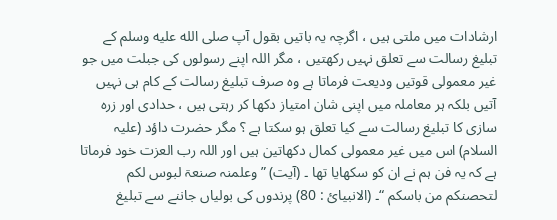ارشادات میں ملتی ہیں ، اگرچہ یہ باتیں بقول آپ صلى الله عليه وسلم کے تبلیغ رسالت سے تعلق نہیں رکھتیں ، مگر اللہ اپنے رسولوں کی جبلت میں جو غیر معمولی قوتیں ودیعت فرماتا ہے وہ صرف تبلیغ رسالت کے کام ہی نہیں آتیں بلکہ ہر معاملہ میں اپنی شان امتیاز دکھا کر رہتی ہیں ، حدادی اور زرہ سازی کا تبلیغ رسالت سے کیا تعلق ہو سکتا ہے ؟ مگر حضرت داؤد (علیہ السلام) اس میں غیر معمولی کمال دکھاتین ہیں اور اللہ رب العزت خود فرماتا ہے کہ یہ فن ہم نے ان کو سکھایا تھا ۔ (آیت) ” وعلمنہ صنعۃ لبوس لکم لتحصنکم من باسکم “۔ (الانبیائ : 80) پرندوں کی بولیاں جاننے سے تبلیغ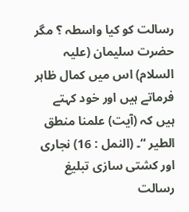رسالت کو کیا واسطہ ؟ مگر حضرت سلیمان (علیہ السلام) اس میں کمال ظاہر فرماتے ہیں اور خود کہتے ہیں کہ (آیت) علمنا منطق الطیر “۔ (النمل : 16) نجاری اور کشتی سازی تبلیغ رسالت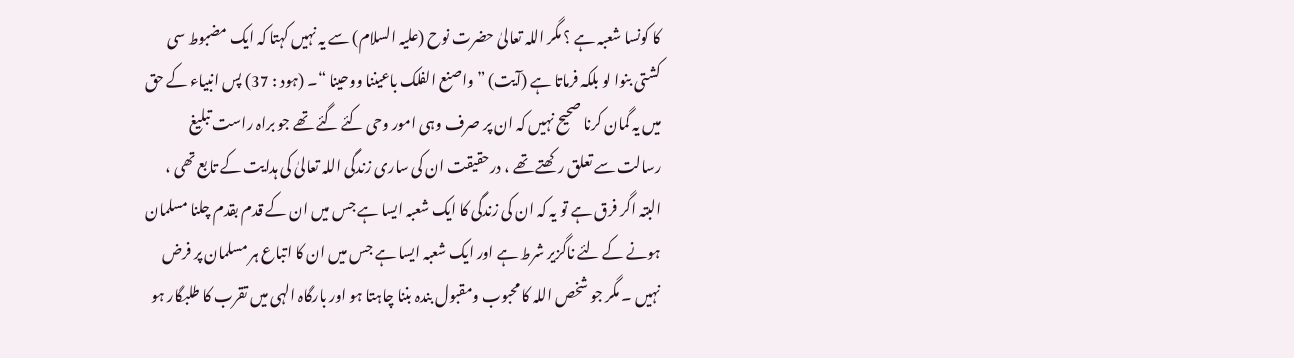کا کونسا شعبہ ہے ؟ مگر اللہ تعالیٰ حضرت نوح (علیہ السلام) سے یہ نہیں کہتا کہ ایک مضبوط سی کشتی بنوا لو بلکہ فرماتا ہے (آیت) ” واصنع الفلک باعیننا ووحینا “۔ (ہود : 37) پس انبیاء کے حق میں یہ گمان کرنا صحیح نہیں کہ ان پر صرف وہی امور وحی کئے گئے تھے جو براہ راست تبلیغ رسالت سے تعلق رکھتے تھے ، درحقیقت ان کی ساری زندگی اللہ تعالیٰ کی ہدایت کے تابع تھی ، البتہ اگر فرق ہے تو یہ کہ ان کی زندگی کا ایک شعبہ ایسا ہے جس میں ان کے قدم بقدم چلنا مسلمان ہونے کے لئے ناگزیر شرط ہے اور ایک شعبہ ایسا ہے جس میں ان کا اتباع ہر مسلمان پر فرض نہیں ۔ مگر جو شخص اللہ کا محبوب ومقبول بندہ بننا چاہتا ہو اور بارگاہ الہی میں تقرب کا طلبگار ہو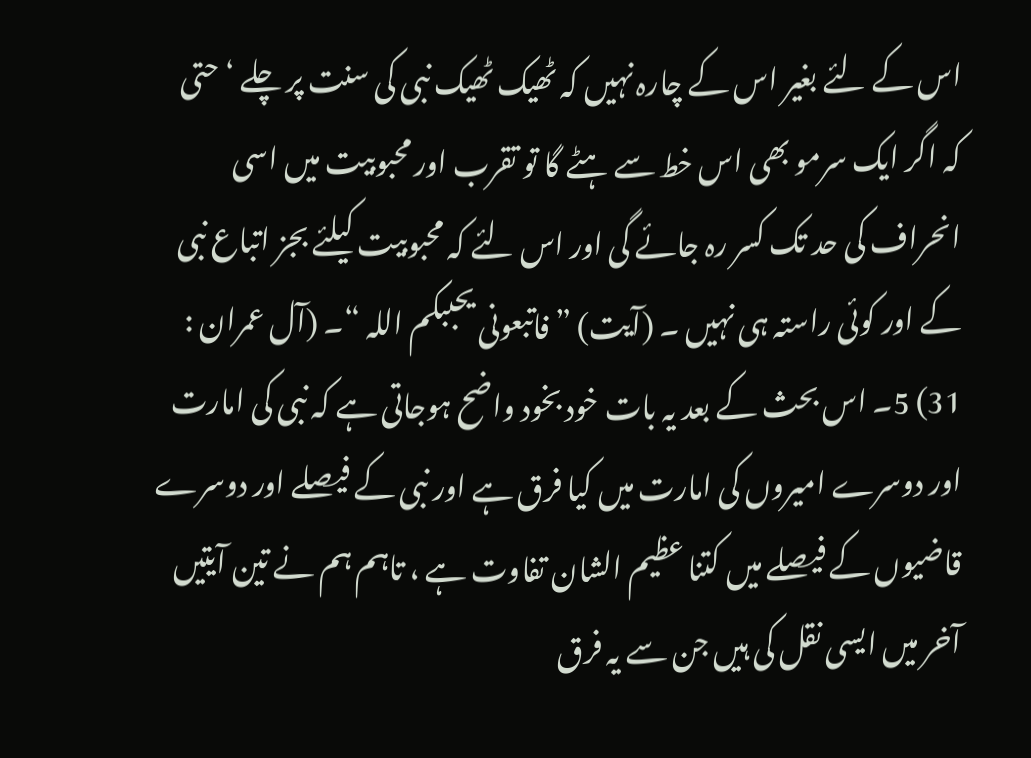اس کے لئے بغیر اس کے چارہ نہیں کہ ٹھیک ٹھیک نبی کی سنت پر چلے ‘ حتی کہ اگر ایک سرمو بھی اس خط سے ہٹے گا تو تقرب اور محبوبیت میں اسی انحراف کی حد تک کسر رہ جائے گی اور اس لئے کہ محبوبیت کیلئے بجز اتباع نبی کے اور کوئی راستہ ہی نہیں ۔ (آیت) ” فاتبعونی یحببکم اللہ “۔ (آل عمران : 31) 5۔ اس بحث کے بعد یہ بات خود بخود واضح ہوجاتی ہے کہ نبی کی امارت اور دوسرے امیروں کی امارت میں کیا فرق ہے اور نبی کے فیصلے اور دوسرے قاضیوں کے فیصلے میں کتنا عظیم الشان تفاوت ہے ، تاہم ہم نے تین آیتیں آخر میں ایسی نقل کی ہیں جن سے یہ فرق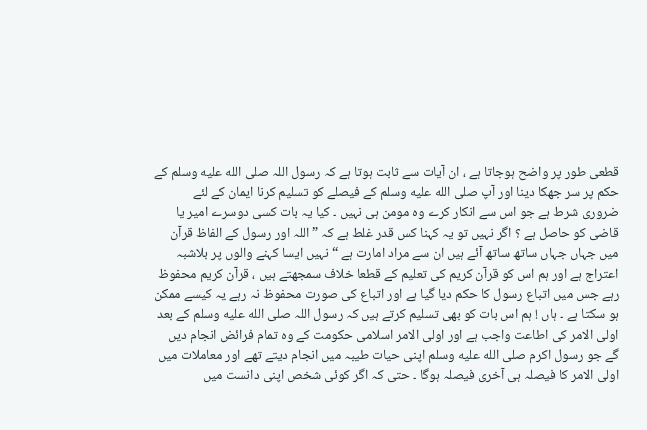قطعی طور پر واضح ہوجاتا ہے ، ان آیات سے ثابت ہوتا ہے کہ رسول اللہ صلى الله عليه وسلم کے حکم پر سر جھکا دینا اور آپ صلى الله عليه وسلم کے فیصلے کو تسلیم کرنا ایمان کے لئے ضروری شرط ہے جو اس سے انکار کرے وہ مومن ہی نہیں ۔ کیا یہ بات کسی دوسرے امیر یا قاضی کو حاصل ہے ؟ اگر نہیں تو یہ کہنا کس قدر غلط ہے کہ ” اللہ اور رسول کے الفاظ قرآن میں جہاں جہاں ساتھ ساتھ آئے ہیں ان سے مراد امارت ہے “ نہیں ایسا کہنے والوں پر بلاشبہ اعتراج ہے اور ہم اس کو قرآن کریم کی تعلیم کے قطعا خلاف سمجھتے ہیں ، قرآن کریم محفوظ رہے جس میں اتباع رسول کا حکم دیا گیا ہے اور اتباع کی صورت محفوظ نہ رہے یہ کیسے ممکن ہو سکتا ہے ۔ ہاں ! ہم اس بات کو بھی تسلیم کرتے ہیں کہ رسول اللہ صلى الله عليه وسلم کے بعد اولی الامر کی اطاعت واجب ہے اور اولی الامر اسلامی حکومت کے وہ تمام فرائض انجام دیں گے جو رسول اکرم صلى الله عليه وسلم اپنی حیات طیبہ میں انجام دیتے تھے اور معاملات میں اولی الامر کا فیصلہ ہی آخری فیصلہ ہوگا ۔ حتی کہ اگر کوئی شخص اپنی دانست میں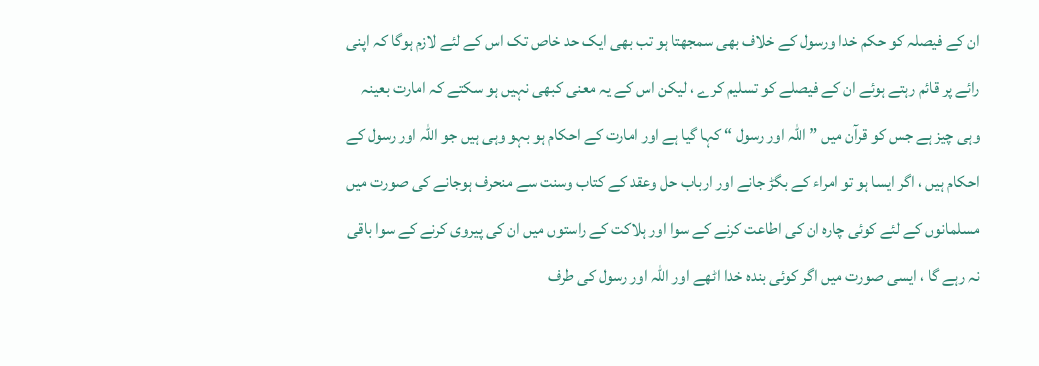ان کے فیصلہ کو حکم خدا ورسول کے خلاف بھی سمجھتا ہو تب بھی ایک حد خاص تک اس کے لئے لازم ہوگا کہ اپنی رائے پر قائم رہتے ہوئے ان کے فیصلے کو تسلیم کرے ، لیکن اس کے یہ معنی کبھی نہیں ہو سکتے کہ امارت بعینہ وہی چیز ہے جس کو قرآن میں ” اللہ اور رسول “ کہا گیا ہے اور امارت کے احکام ہو بہو وہی ہیں جو اللہ اور رسول کے احکام ہیں ، اگر ایسا ہو تو امراء کے بگڑ جانے اور ارباب حل وعقد کے کتاب وسنت سے منحرف ہوجانے کی صورت میں مسلمانوں کے لئے کوئی چارہ ان کی اطاعت کرنے کے سوا اور ہلاکت کے راستوں میں ان کی پیروی کرنے کے سوا باقی نہ رہے گا ، ایسی صورت میں اگر کوئی بندہ خدا اٹھے اور اللہ اور رسول کی طرف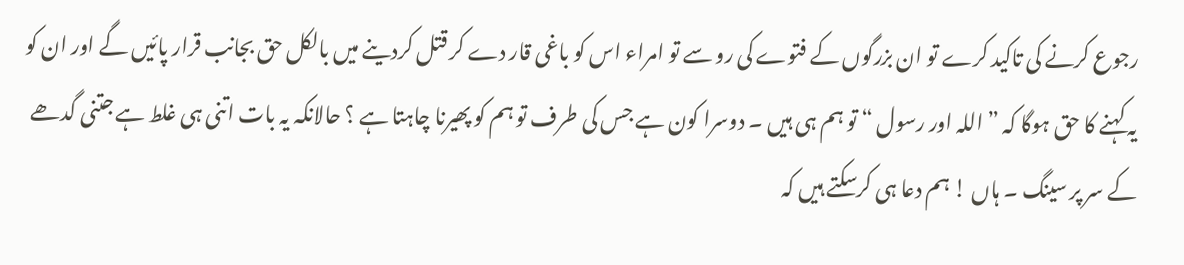رجوع کرنے کی تاکید کرے تو ان بزرگوں کے فتوے کی رو سے تو امراء اس کو باغی قار دے کر قتل کردینے میں بالکل حق بجانب قرار پائیں گے اور ان کو یہ کہنے کا حق ہوگا کہ ” اللہ اور رسول “ تو ہم ہی ہیں ۔ دوسرا کون ہے جس کی طرف تو ہم کو پھیرنا چاہتا ہے ؟ حالانکہ یہ بات اتنی ہی غلط ہے جتنی گدھے کے سر پر سینگ ۔ ہاں ! ہم دعا ہی کرسکتے ہیں کہ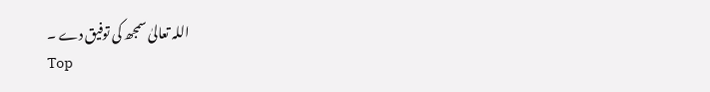اللہ تعالیٰ سمجھ کی توفیق دے ۔
Top